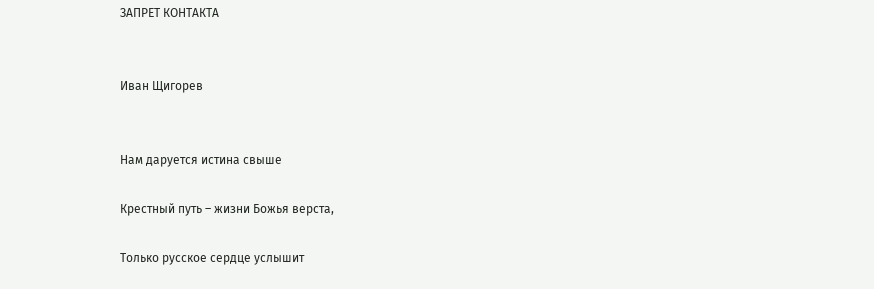ЗАПРЕТ КОНТАКТА


Иван Щигорев


Нам даруется истина свыше

Крестный путь – жизни Божья верста,

Только русское сердце услышит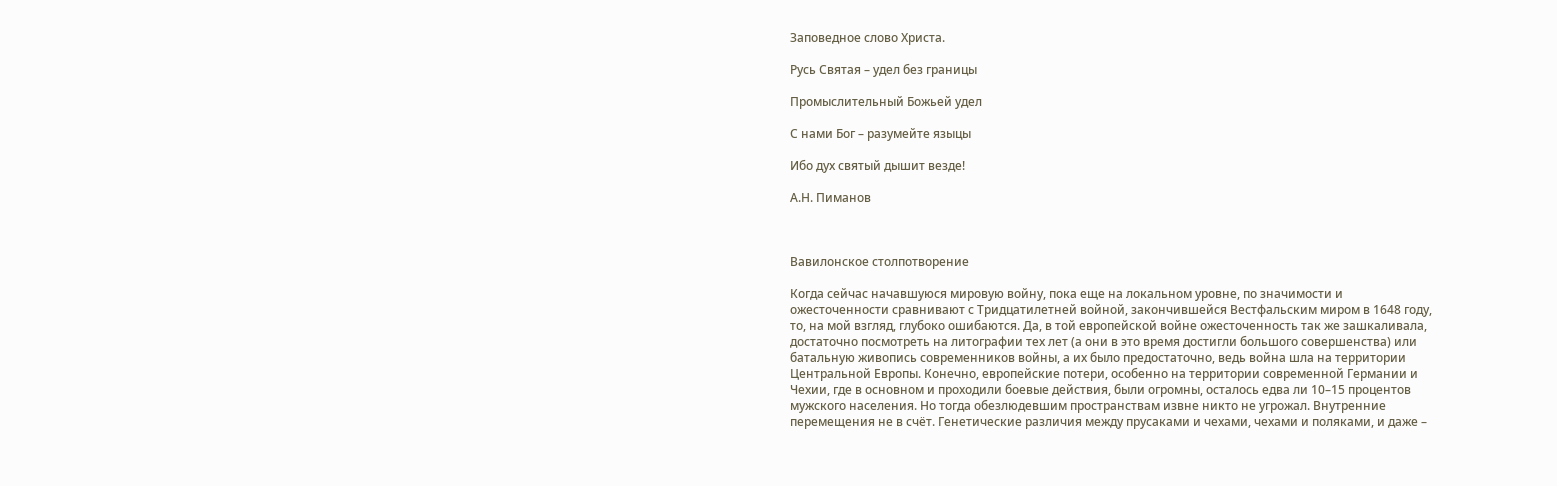Заповедное слово Христа.

Русь Святая – удел без границы

Промыслительный Божьей удел

С нами Бог – разумейте языцы

Ибо дух святый дышит везде!

А.Н. Пиманов



Вавилонское столпотворение

Когда сейчас начавшуюся мировую войну, пока еще на локальном уровне, по значимости и ожесточенности сравнивают с Тридцатилетней войной, закончившейся Вестфальским миром в 1648 году, то, на мой взгляд, глубоко ошибаются. Да, в той европейской войне ожесточенность так же зашкаливала, достаточно посмотреть на литографии тех лет (а они в это время достигли большого совершенства) или батальную живопись современников войны, а их было предостаточно, ведь война шла на территории Центральной Европы. Конечно, европейские потери, особенно на территории современной Германии и Чехии, где в основном и проходили боевые действия, были огромны, осталось едва ли 10–15 процентов мужского населения. Но тогда обезлюдевшим пространствам извне никто не угрожал. Внутренние перемещения не в счёт. Генетические различия между прусаками и чехами, чехами и поляками, и даже –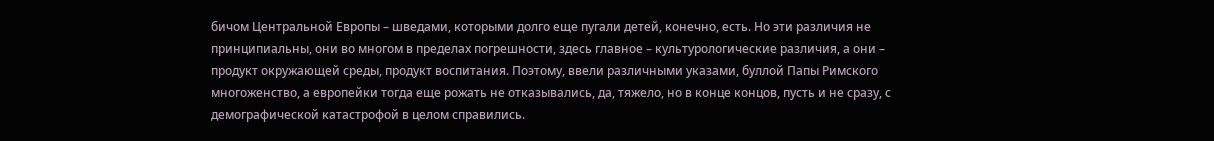бичом Центральной Европы – шведами, которыми долго еще пугали детей, конечно, есть. Но эти различия не принципиальны, они во многом в пределах погрешности, здесь главное – культурологические различия, а они – продукт окружающей среды, продукт воспитания. Поэтому, ввели различными указами, буллой Папы Римского многоженство, а европейки тогда еще рожать не отказывались, да, тяжело, но в конце концов, пусть и не сразу, с демографической катастрофой в целом справились.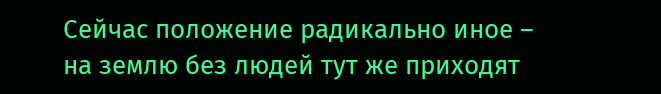Сейчас положение радикально иное – на землю без людей тут же приходят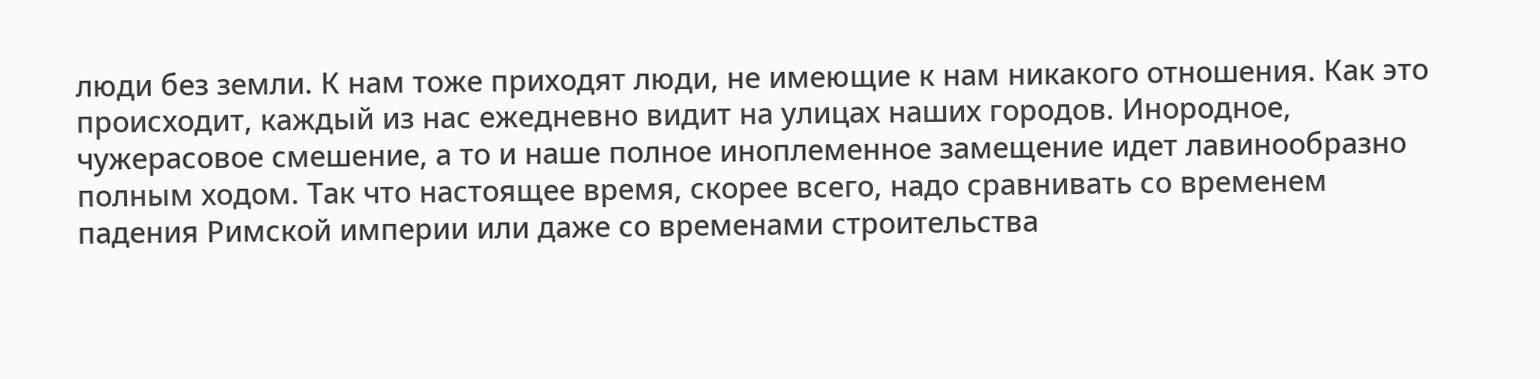люди без земли. К нам тоже приходят люди, не имеющие к нам никакого отношения. Как это происходит, каждый из нас ежедневно видит на улицах наших городов. Инородное, чужерасовое смешение, а то и наше полное иноплеменное замещение идет лавинообразно полным ходом. Так что настоящее время, скорее всего, надо сравнивать со временем падения Римской империи или даже со временами строительства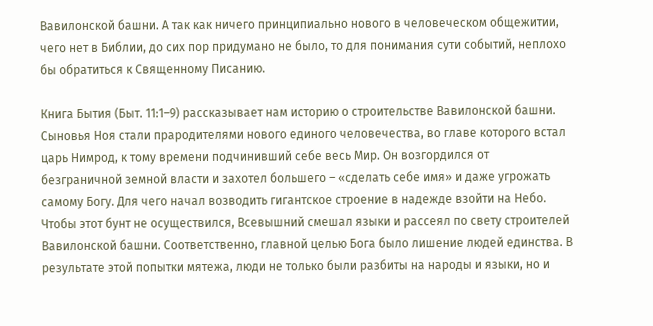Вавилонской башни. А так как ничего принципиально нового в человеческом общежитии, чего нет в Библии, до сих пор придумано не было, то для понимания сути событий, неплохо бы обратиться к Священному Писанию.

Книга Бытия (Быт. 11:1–9) рассказывает нам историю о строительстве Вавилонской башни. Сыновья Ноя стали прародителями нового единого человечества, во главе которого встал царь Нимрод, к тому времени подчинивший себе весь Мир. Он возгордился от безграничной земной власти и захотел большего – «сделать себе имя» и даже угрожать самому Богу. Для чего начал возводить гигантское строение в надежде взойти на Небо. Чтобы этот бунт не осуществился, Всевышний смешал языки и рассеял по свету строителей Вавилонской башни. Соответственно, главной целью Бога было лишение людей единства. В результате этой попытки мятежа, люди не только были разбиты на народы и языки, но и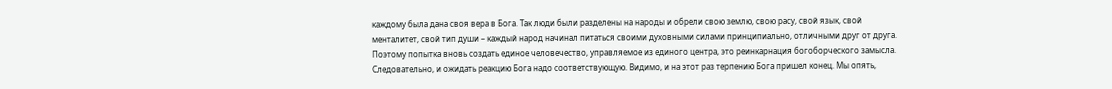каждому была дана своя вера в Бога. Так люди были разделены на народы и обрели свою землю, свою расу, свой язык, свой менталитет, свой тип души – каждый народ начинал питаться своими духовными силами принципиально, отличными друг от друга. Поэтому попытка вновь создать единое человечество, управляемое из единого центра, это реинкарнация богоборческого замысла. Следовательно, и ожидать реакцию Бога надо соответствующую. Видимо, и на этот раз терпению Бога пришел конец. Мы опять,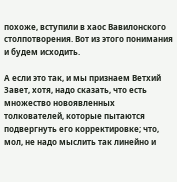похоже, вступили в хаос Вавилонского столпотворения. Вот из этого понимания и будем исходить.

А если это так, и мы признаем Ветхий Завет, хотя, надо сказать, что есть множество новоявленных толкователей, которые пытаются подвергнуть его корректировке; что, мол, не надо мыслить так линейно и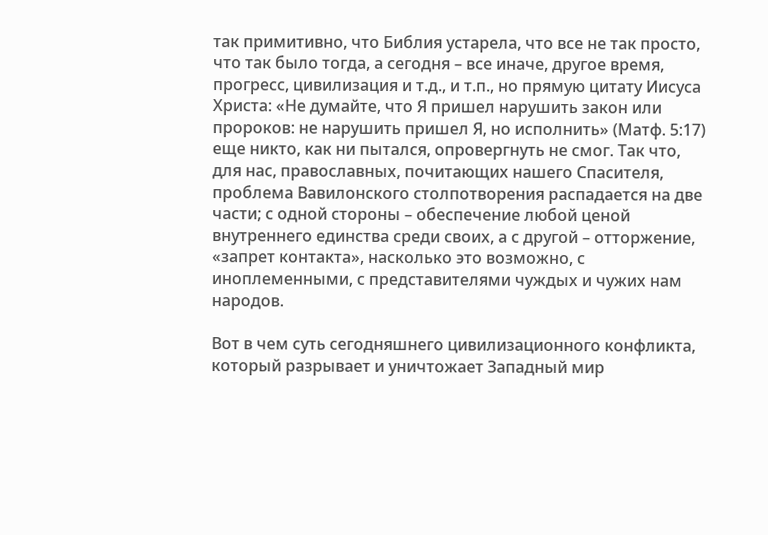так примитивно, что Библия устарела, что все не так просто, что так было тогда, а сегодня – все иначе, другое время, прогресс, цивилизация и т.д., и т.п., но прямую цитату Иисуса Христа: «Не думайте, что Я пришел нарушить закон или пророков: не нарушить пришел Я, но исполнить» (Матф. 5:17) еще никто, как ни пытался, опровергнуть не смог. Так что, для нас, православных, почитающих нашего Спасителя, проблема Вавилонского столпотворения распадается на две части; с одной стороны – обеспечение любой ценой внутреннего единства среди своих, а с другой – отторжение, «запрет контакта», насколько это возможно, с иноплеменными, с представителями чуждых и чужих нам народов.

Вот в чем суть сегодняшнего цивилизационного конфликта, который разрывает и уничтожает Западный мир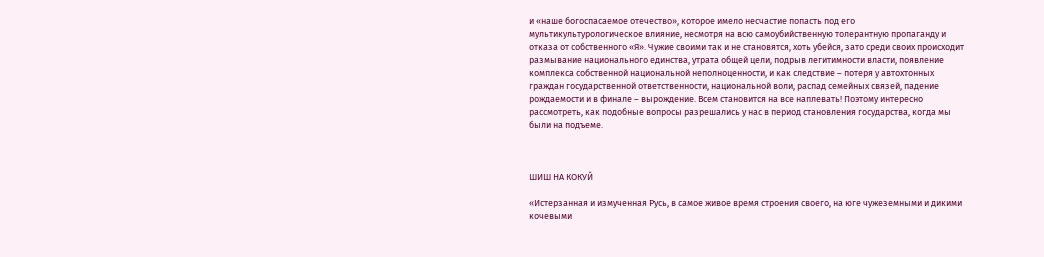и «наше богоспасаемое отечество», которое имело несчастие попасть под его мультикультурологическое влияние, несмотря на всю самоубийственную толерантную пропаганду и отказа от собственного «Я». Чужие своими так и не становятся, хоть убейся, зато среди своих происходит размывание национального единства, утрата общей цели, подрыв легитимности власти, появление комплекса собственной национальной неполноценности, и как следствие – потеря у автохтонных граждан государственной ответственности, национальной воли, распад семейных связей, падение рождаемости и в финале – вырождение. Всем становится на все наплевать! Поэтому интересно рассмотреть, как подобные вопросы разрешались у нас в период становления государства, когда мы были на подъеме.



ШИШ НА КОКУЙ

«Истерзанная и измученная Русь, в самое живое время строения своего, на юге чужеземными и дикими кочевыми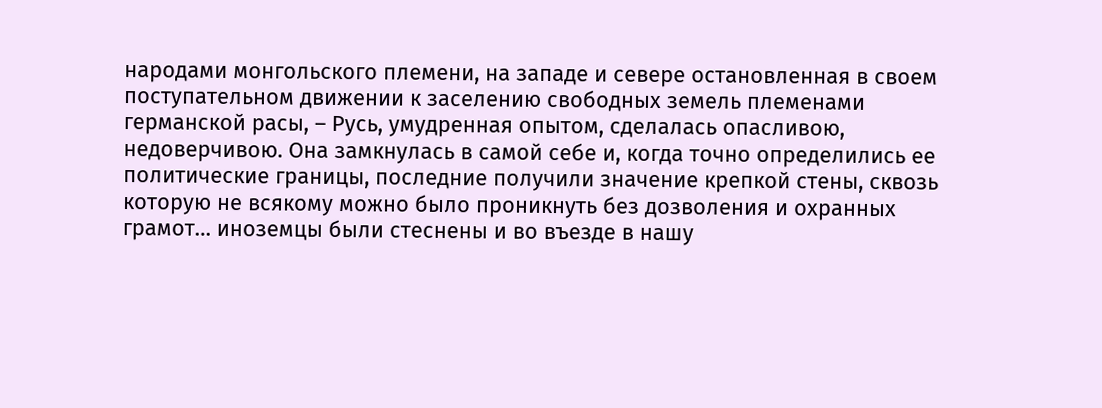народами монгольского племени, на западе и севере остановленная в своем поступательном движении к заселению свободных земель племенами германской расы, – Русь, умудренная опытом, сделалась опасливою, недоверчивою. Она замкнулась в самой себе и, когда точно определились ее политические границы, последние получили значение крепкой стены, сквозь которую не всякому можно было проникнуть без дозволения и охранных грамот… иноземцы были стеснены и во въезде в нашу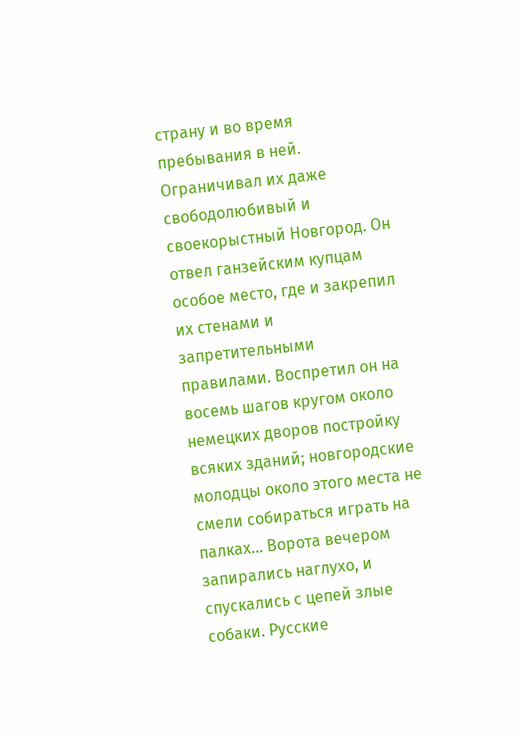страну и во время пребывания в ней. Ограничивал их даже свободолюбивый и своекорыстный Новгород. Он отвел ганзейским купцам особое место, где и закрепил их стенами и запретительными правилами. Воспретил он на восемь шагов кругом около немецких дворов постройку всяких зданий; новгородские молодцы около этого места не смели собираться играть на палках… Ворота вечером запирались наглухо, и спускались с цепей злые собаки. Русские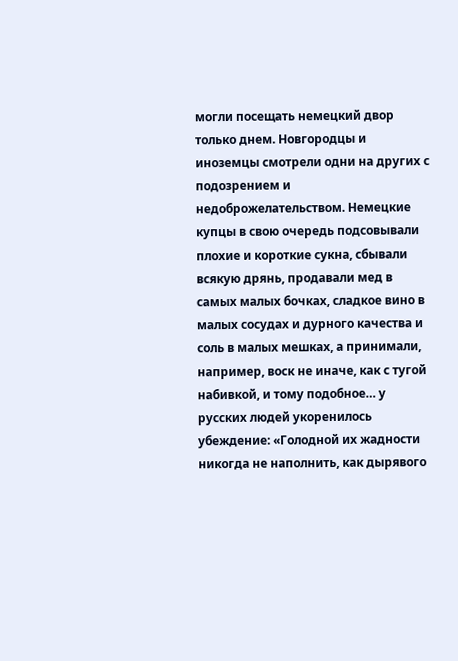могли посещать немецкий двор только днем. Новгородцы и иноземцы смотрели одни на других с подозрением и недоброжелательством. Немецкие купцы в свою очередь подсовывали плохие и короткие сукна, сбывали всякую дрянь, продавали мед в самых малых бочках, сладкое вино в малых сосудах и дурного качества и соль в малых мешках, а принимали, например, воск не иначе, как с тугой набивкой, и тому подобное… у русских людей укоренилось убеждение: «Голодной их жадности никогда не наполнить, как дырявого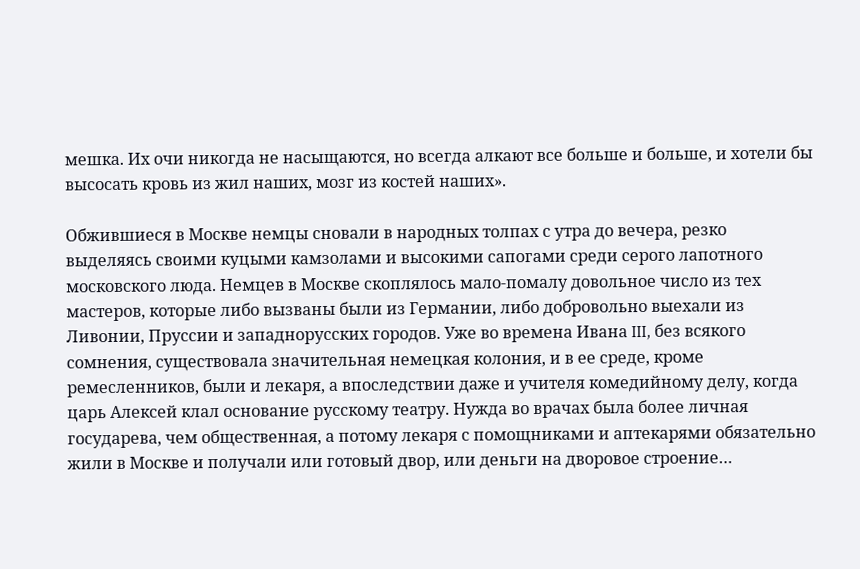мешка. Их очи никогда не насыщаются, но всегда алкают все больше и больше, и хотели бы высосать кровь из жил наших, мозг из костей наших».

Обжившиеся в Москве немцы сновали в народных толпах с утра до вечера, резко выделяясь своими куцыми камзолами и высокими сапогами среди серого лапотного московского люда. Немцев в Москве скоплялось мало-помалу довольное число из тех мастеров, которые либо вызваны были из Германии, либо добровольно выехали из Ливонии, Пруссии и западнорусских городов. Уже во времена Ивана III, без всякого сомнения, существовала значительная немецкая колония, и в ее среде, кроме ремесленников, были и лекаря, а впоследствии даже и учителя комедийному делу, когда царь Алексей клал основание русскому театру. Нужда во врачах была более личная государева, чем общественная, а потому лекаря с помощниками и аптекарями обязательно жили в Москве и получали или готовый двор, или деньги на дворовое строение…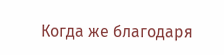Когда же благодаря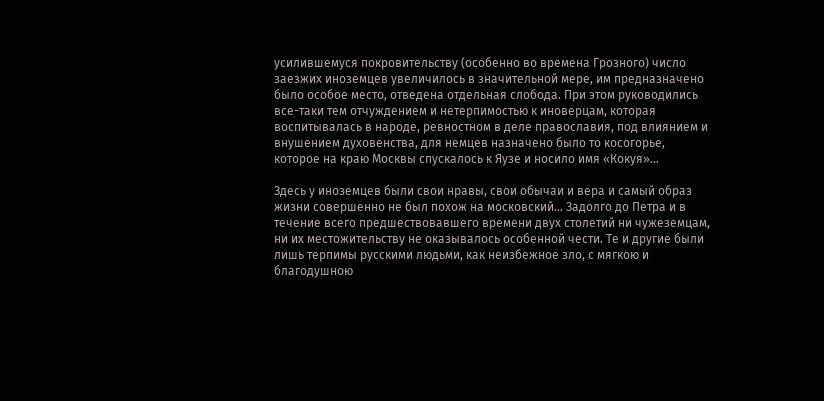усилившемуся покровительству (особенно во времена Грозного) число заезжих иноземцев увеличилось в значительной мере, им предназначено было особое место, отведена отдельная слобода. При этом руководились все-таки тем отчуждением и нетерпимостью к иноверцам, которая воспитывалась в народе, ревностном в деле православия, под влиянием и внушением духовенства, для немцев назначено было то косогорье, которое на краю Москвы спускалось к Яузе и носило имя «Кокуя»…

Здесь у иноземцев были свои нравы, свои обычаи и вера и самый образ жизни совершенно не был похож на московский… Задолго до Петра и в течение всего предшествовавшего времени двух столетий ни чужеземцам, ни их местожительству не оказывалось особенной чести. Те и другие были лишь терпимы русскими людьми, как неизбежное зло, с мягкою и благодушною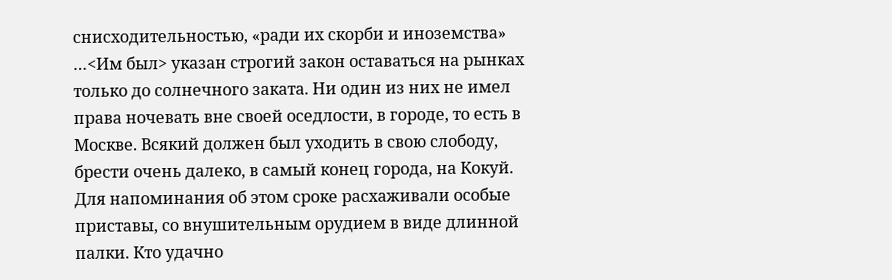снисходительностью, «ради их скорби и иноземства» …<Им был> указан строгий закон оставаться на рынках только до солнечного заката. Ни один из них не имел права ночевать вне своей оседлости, в городе, то есть в Москве. Всякий должен был уходить в свою слободу, брести очень далеко, в самый конец города, на Кокуй. Для напоминания об этом сроке расхаживали особые приставы, со внушительным орудием в виде длинной палки. Кто удачно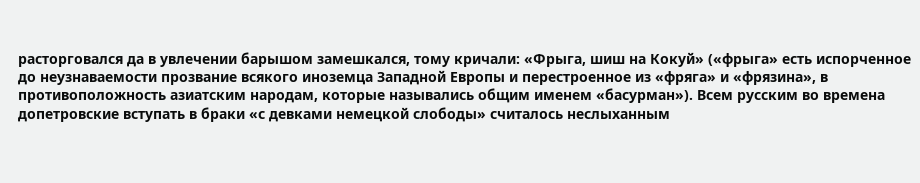расторговался да в увлечении барышом замешкался, тому кричали: «Фрыга, шиш на Кокуй» («фрыга» есть испорченное до неузнаваемости прозвание всякого иноземца Западной Европы и перестроенное из «фряга» и «фрязина», в противоположность азиатским народам, которые назывались общим именем «басурман»). Всем русским во времена допетровские вступать в браки «с девками немецкой слободы» считалось неслыханным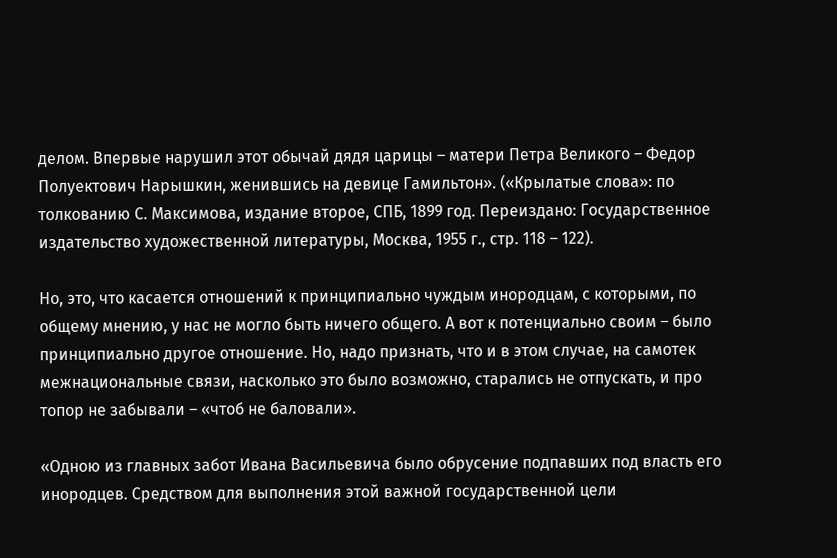делом. Впервые нарушил этот обычай дядя царицы – матери Петра Великого – Федор Полуектович Нарышкин, женившись на девице Гамильтон». («Крылатые слова»: по толкованию С. Максимова, издание второе, СПБ, 1899 год. Переиздано: Государственное издательство художественной литературы, Москва, 1955 г., стр. 118 – 122).

Но, это, что касается отношений к принципиально чуждым инородцам, с которыми, по общему мнению, у нас не могло быть ничего общего. А вот к потенциально своим – было принципиально другое отношение. Но, надо признать, что и в этом случае, на самотек межнациональные связи, насколько это было возможно, старались не отпускать, и про топор не забывали – «чтоб не баловали».

«Одною из главных забот Ивана Васильевича было обрусение подпавших под власть его инородцев. Средством для выполнения этой важной государственной цели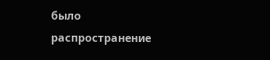было распространение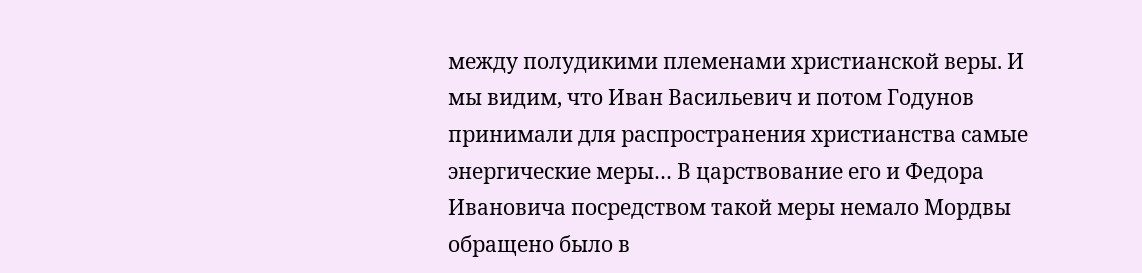между полудикими племенами христианской веры. И мы видим, что Иван Васильевич и потом Годунов принимали для распространения христианства самые энергические меры… В царствование его и Федора Ивановича посредством такой меры немало Мордвы обращено было в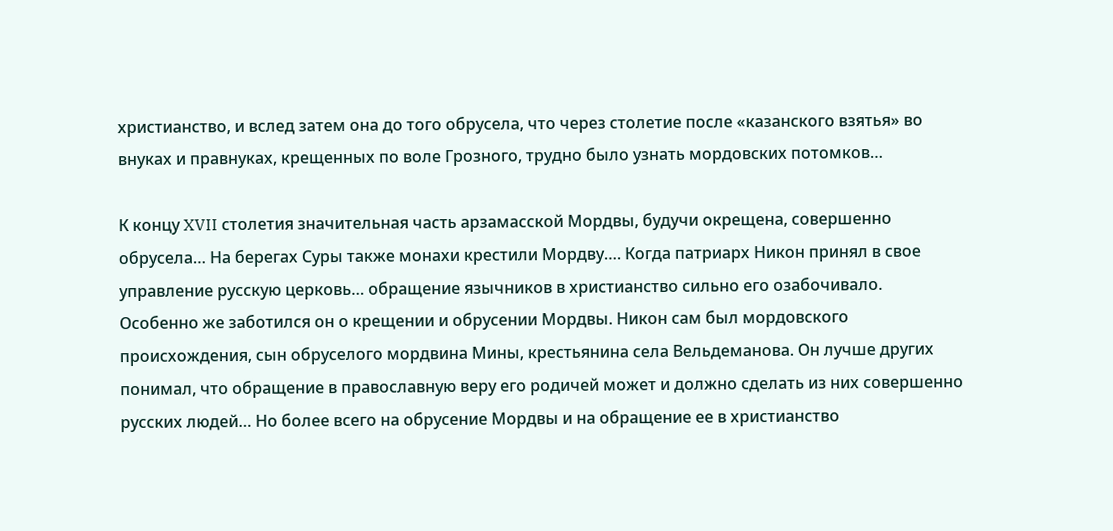христианство, и вслед затем она до того обрусела, что через столетие после «казанского взятья» во внуках и правнуках, крещенных по воле Грозного, трудно было узнать мордовских потомков…

К концу XVII столетия значительная часть арзамасской Мордвы, будучи окрещена, совершенно обрусела… На берегах Суры также монахи крестили Мордву…. Когда патриарх Никон принял в свое управление русскую церковь… обращение язычников в христианство сильно его озабочивало. Особенно же заботился он о крещении и обрусении Мордвы. Никон сам был мордовского происхождения, сын обруселого мордвина Мины, крестьянина села Вельдеманова. Он лучше других понимал, что обращение в православную веру его родичей может и должно сделать из них совершенно русских людей… Но более всего на обрусение Мордвы и на обращение ее в христианство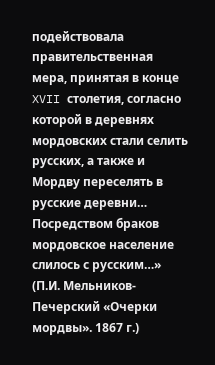подействовала правительственная мера, принятая в конце XVII столетия, согласно которой в деревнях мордовских стали селить русских, а также и Мордву переселять в русские деревни… Посредством браков мордовское население слилось с русским…» (П.И. Мельников-Печерский «Очерки мордвы». 1867 г.)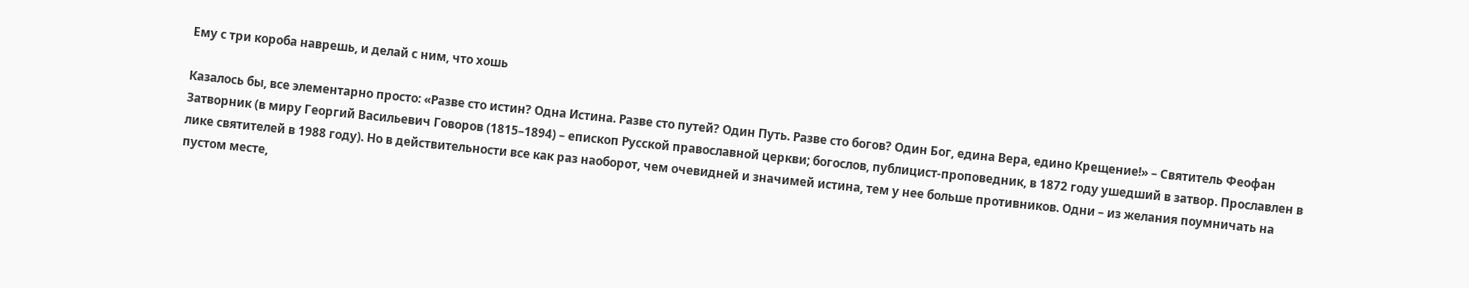Ему с три короба наврешь, и делай с ним, что хошь

Казалось бы, все элементарно просто: «Разве сто истин? Одна Истина. Разве сто путей? Один Путь. Разве сто богов? Один Бог, едина Вера, едино Крещение!» – Святитель Феофан Затворник (в миру Георгий Васильевич Говоров (1815–1894) – епископ Русской православной церкви; богослов, публицист-проповедник, в 1872 году ушедший в затвор. Прославлен в лике святителей в 1988 году). Но в действительности все как раз наоборот, чем очевидней и значимей истина, тем у нее больше противников. Одни – из желания поумничать на пустом месте,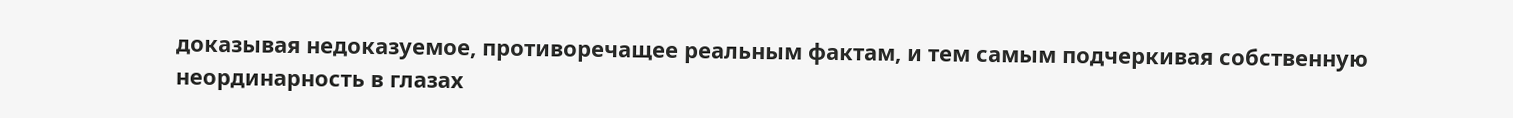доказывая недоказуемое, противоречащее реальным фактам, и тем самым подчеркивая собственную неординарность в глазах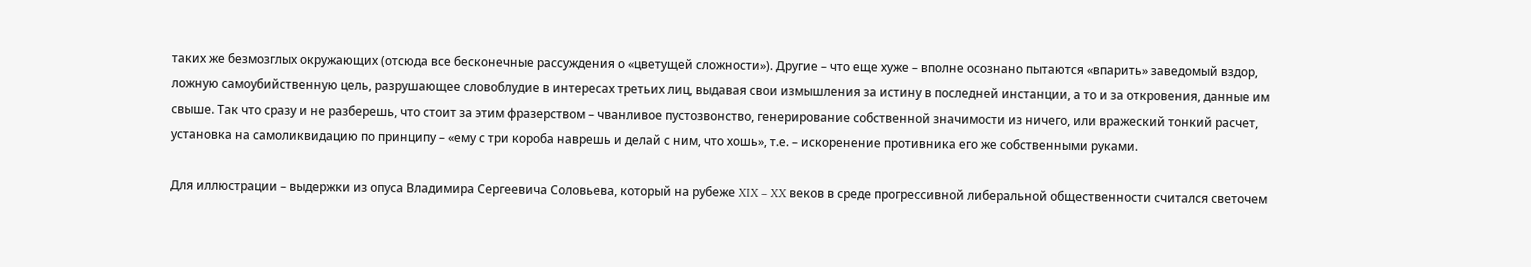таких же безмозглых окружающих (отсюда все бесконечные рассуждения о «цветущей сложности»). Другие – что еще хуже – вполне осознано пытаются «впарить» заведомый вздор, ложную самоубийственную цель, разрушающее словоблудие в интересах третьих лиц, выдавая свои измышления за истину в последней инстанции, а то и за откровения, данные им свыше. Так что сразу и не разберешь, что стоит за этим фразерством – чванливое пустозвонство, генерирование собственной значимости из ничего, или вражеский тонкий расчет, установка на самоликвидацию по принципу – «ему с три короба наврешь и делай с ним, что хошь», т.е. – искоренение противника его же собственными руками.

Для иллюстрации – выдержки из опуса Владимира Сергеевича Соловьева, который на рубеже XIX – XX веков в среде прогрессивной либеральной общественности считался светочем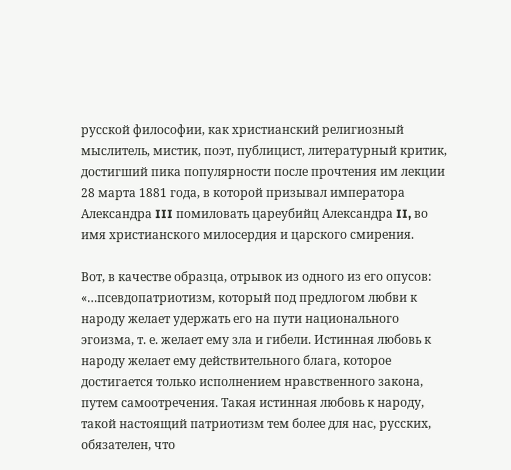русской философии, как христианский религиозный мыслитель, мистик, поэт, публицист, литературный критик, достигший пика популярности после прочтения им лекции 28 марта 1881 года, в которой призывал императора Александра III помиловать цареубийц Александра II, во имя христианского милосердия и царского смирения.

Вот, в качестве образца, отрывок из одного из его опусов: «…псевдопатриотизм, который под предлогом любви к народу желает удержать его на пути национального эгоизма, т. е. желает ему зла и гибели. Истинная любовь к народу желает ему действительного блага, которое достигается только исполнением нравственного закона, путем самоотречения. Такая истинная любовь к народу, такой настоящий патриотизм тем более для нас, русских, обязателен, что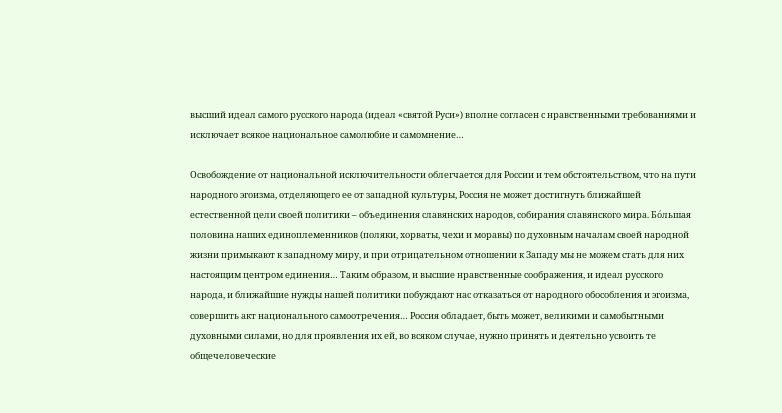высший идеал самого русского народа (идеал «святой Руси») вполне согласен с нравственными требованиями и исключает всякое национальное самолюбие и самомнение…

Освобождение от национальной исключительности облегчается для России и тем обстоятельством, что на пути народного эгоизма, отделяющего ее от западной культуры, Россия не может достигнуть ближайшей естественной цели своей политики – объединения славянских народов, собирания славянского мира. Бóльшая половина наших единоплеменников (поляки, хорваты, чехи и моравы) по духовным началам своей народной жизни примыкают к западному миру, и при отрицательном отношении к Западу мы не можем стать для них настоящим центром единения… Таким образом, и высшие нравственные соображения, и идеал русского народа, и ближайшие нужды нашей политики побуждают нас отказаться от народного обособления и эгоизма, совершить акт национального самоотречения… Россия обладает, быть может, великими и самобытными духовными силами, но для проявления их ей, во всяком случае, нужно принять и деятельно усвоить те общечеловеческие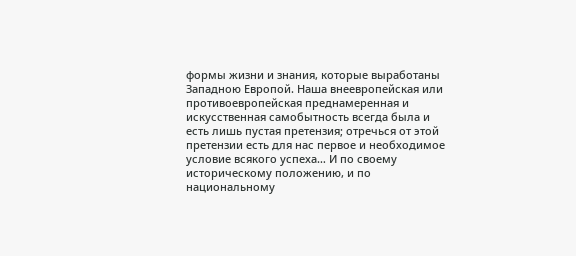формы жизни и знания, которые выработаны Западною Европой. Наша внеевропейская или противоевропейская преднамеренная и искусственная самобытность всегда была и есть лишь пустая претензия; отречься от этой претензии есть для нас первое и необходимое условие всякого успеха… И по своему историческому положению, и по национальному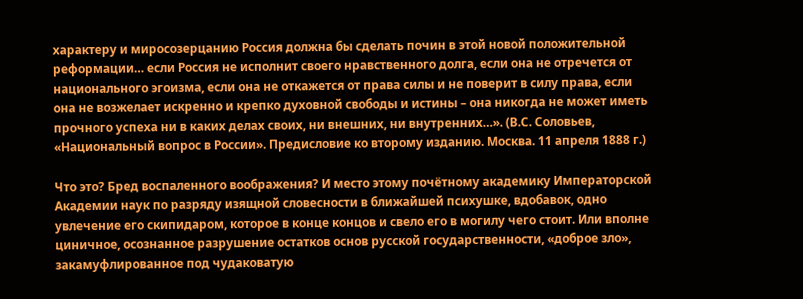характеру и миросозерцанию Россия должна бы сделать почин в этой новой положительной реформации… если Россия не исполнит своего нравственного долга, если она не отречется от национального эгоизма, если она не откажется от права силы и не поверит в силу права, если она не возжелает искренно и крепко духовной свободы и истины – она никогда не может иметь прочного успеха ни в каких делах своих, ни внешних, ни внутренних…». (В.С. Соловьев, «Национальный вопрос в России». Предисловие ко второму изданию. Москва. 11 апреля 1888 г.)

Что это? Бред воспаленного воображения? И место этому почётному академику Императорской Академии наук по разряду изящной словесности в ближайшей психушке, вдобавок, одно увлечение его скипидаром, которое в конце концов и свело его в могилу чего стоит. Или вполне циничное, осознанное разрушение остатков основ русской государственности, «доброе зло», закамуфлированное под чудаковатую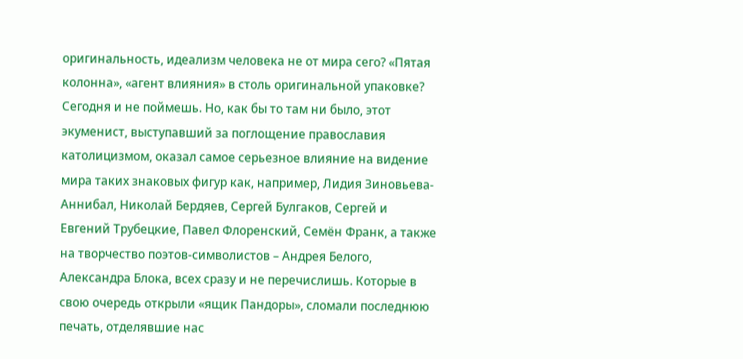оригинальность, идеализм человека не от мира сего? «Пятая колонна», «агент влияния» в столь оригинальной упаковке? Сегодня и не поймешь. Но, как бы то там ни было, этот экуменист, выступавший за поглощение православия католицизмом, оказал самое серьезное влияние на видение мира таких знаковых фигур как, например, Лидия Зиновьева-Аннибал, Николай Бердяев, Сергей Булгаков, Сергей и Евгений Трубецкие, Павел Флоренский, Семён Франк, а также на творчество поэтов-символистов – Андрея Белого, Александра Блока, всех сразу и не перечислишь. Которые в свою очередь открыли «ящик Пандоры», сломали последнюю печать, отделявшие нас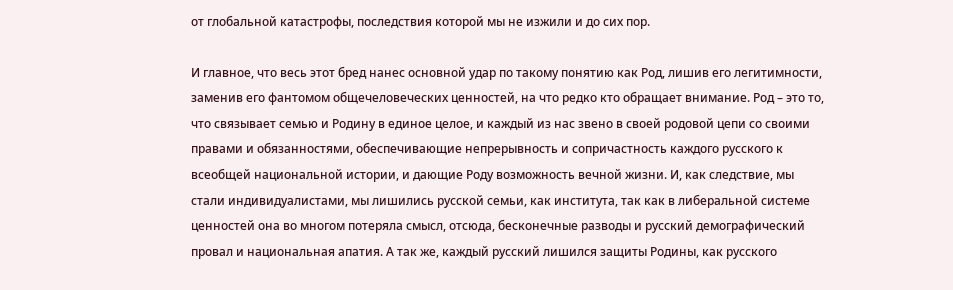от глобальной катастрофы, последствия которой мы не изжили и до сих пор.

И главное, что весь этот бред нанес основной удар по такому понятию как Род, лишив его легитимности, заменив его фантомом общечеловеческих ценностей, на что редко кто обращает внимание. Род – это то, что связывает семью и Родину в единое целое, и каждый из нас звено в своей родовой цепи со своими правами и обязанностями, обеспечивающие непрерывность и сопричастность каждого русского к всеобщей национальной истории, и дающие Роду возможность вечной жизни. И, как следствие, мы стали индивидуалистами, мы лишились русской семьи, как института, так как в либеральной системе ценностей она во многом потеряла смысл, отсюда, бесконечные разводы и русский демографический провал и национальная апатия. А так же, каждый русский лишился защиты Родины, как русского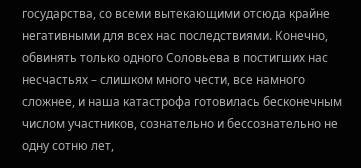государства, со всеми вытекающими отсюда крайне негативными для всех нас последствиями. Конечно, обвинять только одного Соловьева в постигших нас несчастьях – слишком много чести, все намного сложнее, и наша катастрофа готовилась бесконечным числом участников, сознательно и бессознательно не одну сотню лет,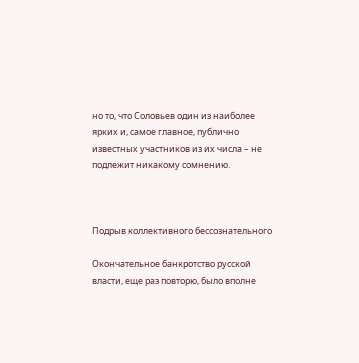но то, что Соловьев один из наиболее ярких и, самое главное, публично известных участников из их числа – не подлежит никакому сомнению.



Подрыв коллективного бессознательного

Окончательное банкротство русской власти, еще раз повторю, было вполне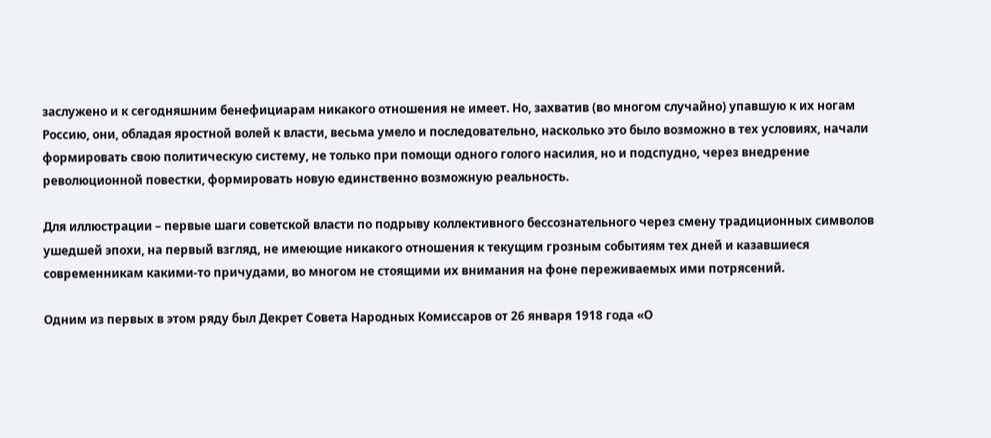заслужено и к сегодняшним бенефициарам никакого отношения не имеет. Но, захватив (во многом случайно) упавшую к их ногам Россию, они, обладая яростной волей к власти, весьма умело и последовательно, насколько это было возможно в тех условиях, начали формировать свою политическую систему, не только при помощи одного голого насилия, но и подспудно, через внедрение революционной повестки, формировать новую единственно возможную реальность.

Для иллюстрации – первые шаги советской власти по подрыву коллективного бессознательного через смену традиционных символов ушедшей эпохи, на первый взгляд, не имеющие никакого отношения к текущим грозным событиям тех дней и казавшиеся современникам какими-то причудами, во многом не стоящими их внимания на фоне переживаемых ими потрясений.

Одним из первых в этом ряду был Декрет Совета Народных Комиссаров от 26 января 1918 года «О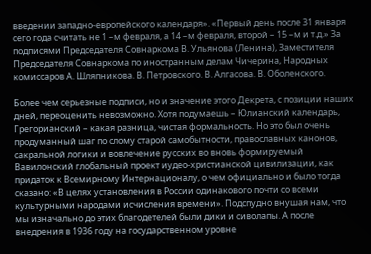введении западно-европейского календаря». «Первый день после 31 января сего года считать не 1 –м февраля, а 14 –м февраля, второй – 15 –м и т.д.» За подписями Председателя Совнаркома В. Ульянова (Ленина), Заместителя Председателя Совнаркома по иностранным делам Чичерина, Народных комиссаров А. Шляпникова. В. Петровского. В. Алгасова. В. Оболенского.

Более чем серьезные подписи, но и значение этого Декрета, с позиции наших дней, переоценить невозможно. Хотя подумаешь – Юлианский календарь, Грегорианский – какая разница, чистая формальность. Но это был очень продуманный шаг по слому старой самобытности, православных канонов, сакральной логики и вовлечение русских во вновь формируемый Вавилонский глобальный проект иудео-христианской цивилизации, как придаток к Всемирному Интернационалу, о чем официально и было тогда сказано: «В целях установления в России одинакового почти со всеми культурными народами исчисления времени». Подспудно внушая нам, что мы изначально до этих благодетелей были дики и сиволапы. А после внедрения в 1936 году на государственном уровне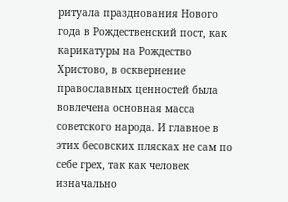ритуала празднования Нового года в Рождественский пост, как карикатуры на Рождество Христово, в осквернение православных ценностей была вовлечена основная масса советского народа. И главное в этих бесовских плясках не сам по себе грех, так как человек изначально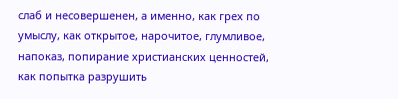слаб и несовершенен, а именно, как грех по умыслу, как открытое, нарочитое, глумливое, напоказ, попирание христианских ценностей, как попытка разрушить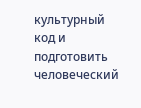культурный код и подготовить человеческий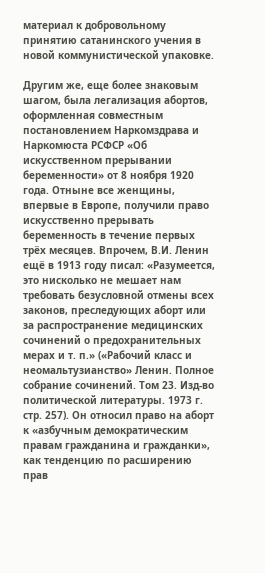материал к добровольному принятию сатанинского учения в новой коммунистической упаковке.

Другим же, еще более знаковым шагом, была легализация абортов, оформленная совместным постановлением Наркомздрава и Наркомюста РСФСР «Об искусственном прерывании беременности» от 8 ноября 1920 года. Отныне все женщины, впервые в Европе, получили право искусственно прерывать беременность в течение первых трёх месяцев. Впрочем, В.И. Ленин ещё в 1913 году писал: «Разумеется, это нисколько не мешает нам требовать безусловной отмены всех законов, преследующих аборт или за распространение медицинских сочинений о предохранительных мерах и т. п.» («Рабочий класс и неомальтузианство» Ленин. Полное собрание сочинений. Том 23. Изд-во политической литературы. 1973 г. стр. 257). Он относил право на аборт к «азбучным демократическим правам гражданина и гражданки», как тенденцию по расширению прав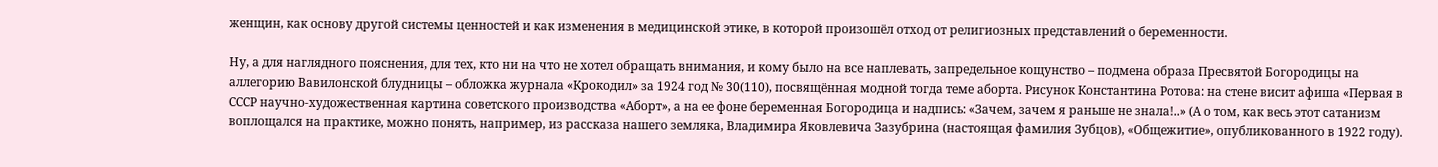женщин, как основу другой системы ценностей и как изменения в медицинской этике, в которой произошёл отход от религиозных представлений о беременности.

Ну, а для наглядного пояснения, для тех, кто ни на что не хотел обращать внимания, и кому было на все наплевать, запредельное кощунство – подмена образа Пресвятой Богородицы на аллегорию Вавилонской блудницы – обложка журнала «Крокодил» за 1924 год № 30(110), посвящённая модной тогда теме аборта. Рисунок Константина Ротова: на стене висит афиша «Первая в СССР научно-художественная картина советского производства «Аборт», а на ее фоне беременная Богородица и надпись: «Зачем, зачем я раньше не знала!..» (А о том, как весь этот сатанизм воплощался на практике, можно понять, например, из рассказа нашего земляка, Владимира Яковлевича Зазубрина (настоящая фамилия Зубцов), «Общежитие», опубликованного в 1922 году).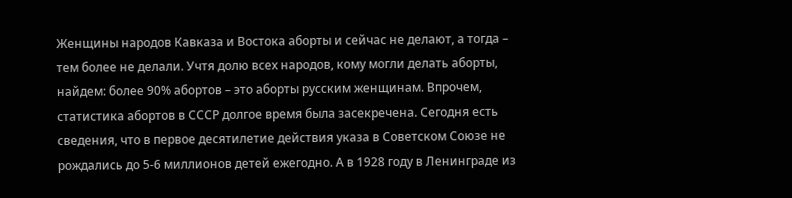Женщины народов Кавказа и Востока аборты и сейчас не делают, а тогда – тем более не делали. Учтя долю всех народов, кому могли делать аборты, найдем: более 90% абортов – это аборты русским женщинам. Впрочем, статистика абортов в СССР долгое время была засекречена. Сегодня есть сведения, что в первое десятилетие действия указа в Советском Союзе не рождались до 5-6 миллионов детей ежегодно. А в 1928 году в Ленинграде из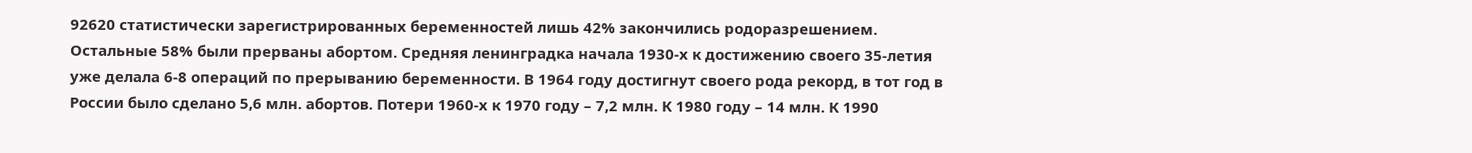92620 статистически зарегистрированных беременностей лишь 42% закончились родоразрешением. Остальные 58% были прерваны абортом. Средняя ленинградка начала 1930-х к достижению своего 35-летия уже делала 6-8 операций по прерыванию беременности. В 1964 году достигнут своего рода рекорд, в тот год в России было сделано 5,6 млн. абортов. Потери 1960-х к 1970 году – 7,2 млн. К 1980 году – 14 млн. К 1990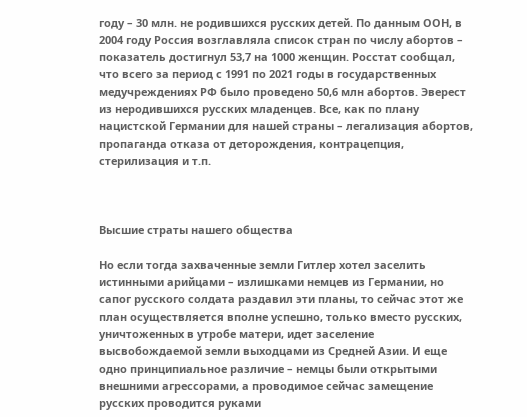году – 30 млн. не родившихся русских детей. По данным ООН, в 2004 году Россия возглавляла список стран по числу абортов – показатель достигнул 53,7 на 1000 женщин. Росстат сообщал, что всего за период с 1991 по 2021 годы в государственных медучреждениях РФ было проведено 50,6 млн абортов. Эверест из неродившихся русских младенцев. Все, как по плану нацистской Германии для нашей страны – легализация абортов, пропаганда отказа от деторождения, контрацепция, стерилизация и т.п.



Высшие страты нашего общества

Но если тогда захваченные земли Гитлер хотел заселить истинными арийцами – излишками немцев из Германии, но сапог русского солдата раздавил эти планы, то сейчас этот же план осуществляется вполне успешно, только вместо русских, уничтоженных в утробе матери, идет заселение высвобождаемой земли выходцами из Средней Азии. И еще одно принципиальное различие – немцы были открытыми внешними агрессорами, а проводимое сейчас замещение русских проводится руками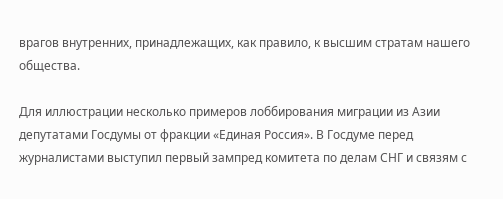врагов внутренних, принадлежащих, как правило, к высшим стратам нашего общества.

Для иллюстрации несколько примеров лоббирования миграции из Азии депутатами Госдумы от фракции «Единая Россия». В Госдуме перед журналистами выступил первый зампред комитета по делам СНГ и связям с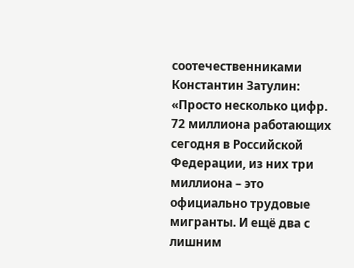соотечественниками Константин Затулин: «Просто несколько цифр. 72 миллиона работающих сегодня в Российской Федерации, из них три миллиона – это официально трудовые мигранты. И ещё два с лишним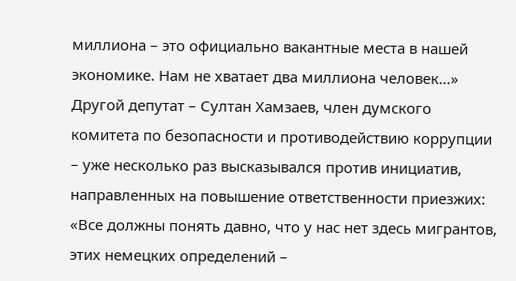миллиона – это официально вакантные места в нашей экономике. Нам не хватает два миллиона человек…» Другой депутат – Султан Хамзаев, член думского комитета по безопасности и противодействию коррупции – уже несколько раз высказывался против инициатив, направленных на повышение ответственности приезжих: «Все должны понять давно, что у нас нет здесь мигрантов, этих немецких определений –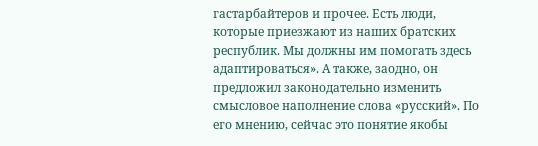гастарбайтеров и прочее. Есть люди, которые приезжают из наших братских республик. Мы должны им помогать здесь адаптироваться». А также, заодно, он предложил законодательно изменить смысловое наполнение слова «русский». По его мнению, сейчас это понятие якобы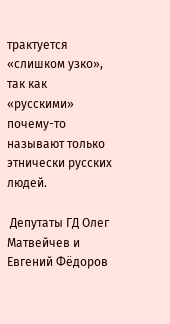трактуется «слишком узко», так как «русскими» почему-то называют только этнически русских людей.

 Депутаты ГД Олег Матвейчев и Евгений Фёдоров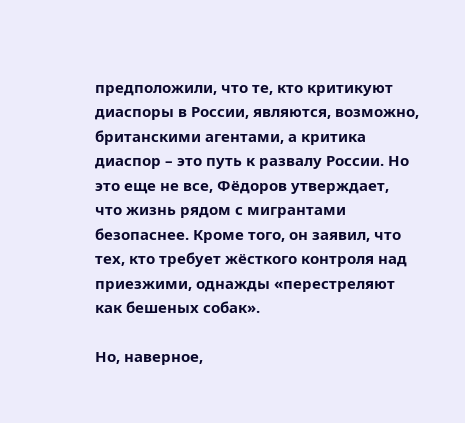предположили, что те, кто критикуют диаспоры в России, являются, возможно, британскими агентами, а критика диаспор – это путь к развалу России. Но это еще не все, Фёдоров утверждает, что жизнь рядом с мигрантами безопаснее. Кроме того, он заявил, что тех, кто требует жёсткого контроля над приезжими, однажды «перестреляют как бешеных собак».

Но, наверное,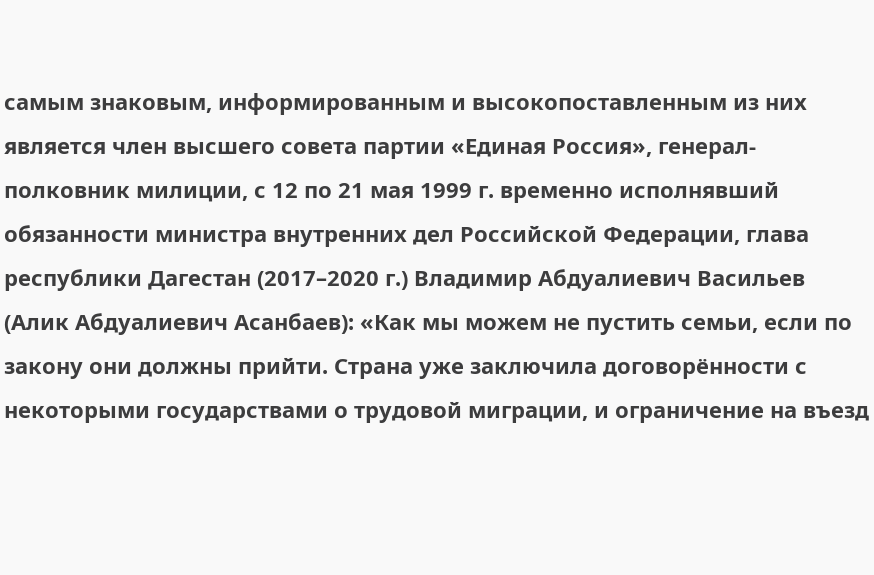самым знаковым, информированным и высокопоставленным из них является член высшего совета партии «Единая Россия», генерал-полковник милиции, с 12 по 21 мая 1999 г. временно исполнявший обязанности министра внутренних дел Российской Федерации, глава республики Дагестан (2017–2020 г.) Владимир Абдуалиевич Васильев (Алик Абдуалиевич Асанбаев): «Как мы можем не пустить семьи, если по закону они должны прийти. Страна уже заключила договорённости с некоторыми государствами о трудовой миграции, и ограничение на въезд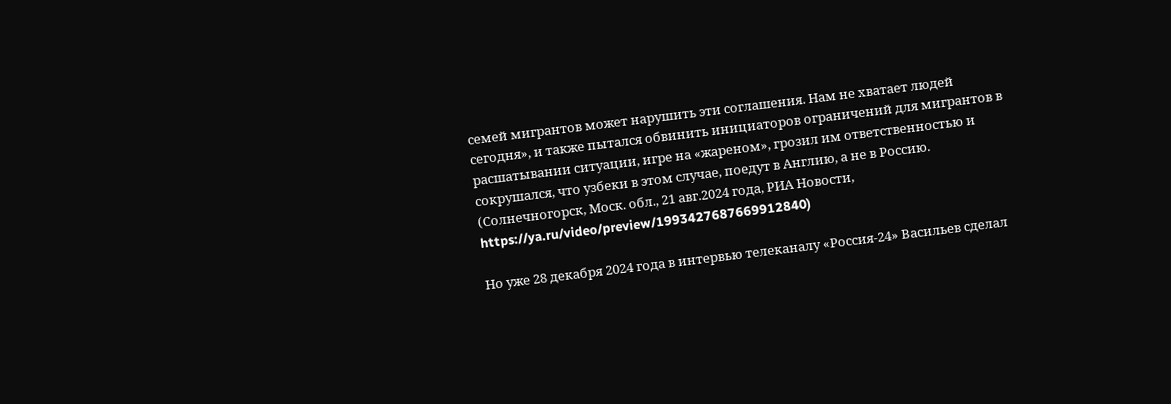семей мигрантов может нарушить эти соглашения. Нам не хватает людей сегодня», и также пытался обвинить инициаторов ограничений для мигрантов в расшатывании ситуации, игре на «жареном», грозил им ответственностью и сокрушался, что узбеки в этом случае, поедут в Англию, а не в Россию. (Солнечногорск, Моск. обл., 21 авг.2024 года, РИА Новости, https://ya.ru/video/preview/1993427687669912840)

Но уже 28 декабря 2024 года в интервью телеканалу «Россия-24» Васильев сделал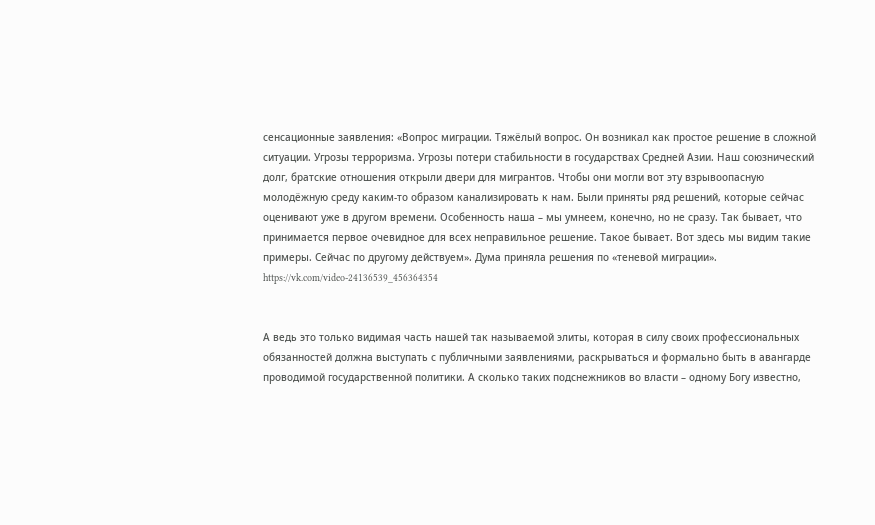сенсационные заявления: «Вопрос миграции. Тяжёлый вопрос. Он возникал как простое решение в сложной ситуации. Угрозы терроризма. Угрозы потери стабильности в государствах Средней Азии. Наш союзнический долг, братские отношения открыли двери для мигрантов. Чтобы они могли вот эту взрывоопасную молодёжную среду каким-то образом канализировать к нам. Были приняты ряд решений, которые сейчас оценивают уже в другом времени. Особенность наша – мы умнеем, конечно, но не сразу. Так бывает, что принимается первое очевидное для всех неправильное решение. Такое бывает. Вот здесь мы видим такие примеры. Сейчас по другому действуем». Дума приняла решения по «теневой миграции». https://vk.com/video-24136539_456364354


А ведь это только видимая часть нашей так называемой элиты, которая в силу своих профессиональных обязанностей должна выступать с публичными заявлениями, раскрываться и формально быть в авангарде проводимой государственной политики. А сколько таких подснежников во власти – одному Богу известно,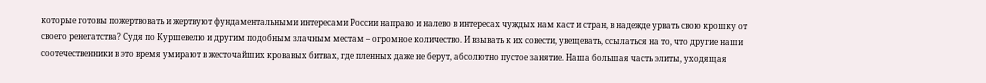которые готовы пожертвовать и жертвуют фундаментальными интересами России направо и налево в интересах чуждых нам каст и стран, в надежде урвать свою крошку от своего ренегатства? Судя по Куршевелю и другим подобным злачным местам – огромное количество. И взывать к их совести, увещевать, ссылаться на то, что другие наши соотечественники в это время умирают в жесточайших кровавых битвах, где пленных даже не берут, абсолютно пустое занятие. Наша большая часть элиты, уходящая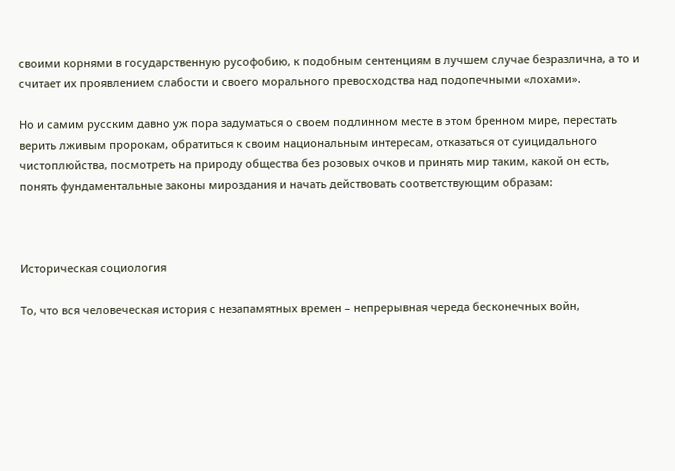своими корнями в государственную русофобию, к подобным сентенциям в лучшем случае безразлична, а то и считает их проявлением слабости и своего морального превосходства над подопечными «лохами».

Но и самим русским давно уж пора задуматься о своем подлинном месте в этом бренном мире, перестать верить лживым пророкам, обратиться к своим национальным интересам, отказаться от суицидального чистоплюйства, посмотреть на природу общества без розовых очков и принять мир таким, какой он есть, понять фундаментальные законы мироздания и начать действовать соответствующим образам:



Историческая социология

То, что вся человеческая история с незапамятных времен – непрерывная череда бесконечных войн,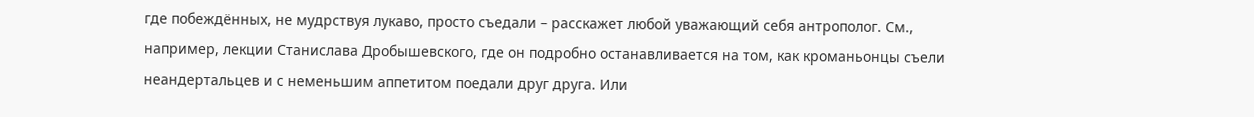где побеждённых, не мудрствуя лукаво, просто съедали – расскажет любой уважающий себя антрополог. См., например, лекции Станислава Дробышевского, где он подробно останавливается на том, как кроманьонцы съели неандертальцев и с неменьшим аппетитом поедали друг друга. Или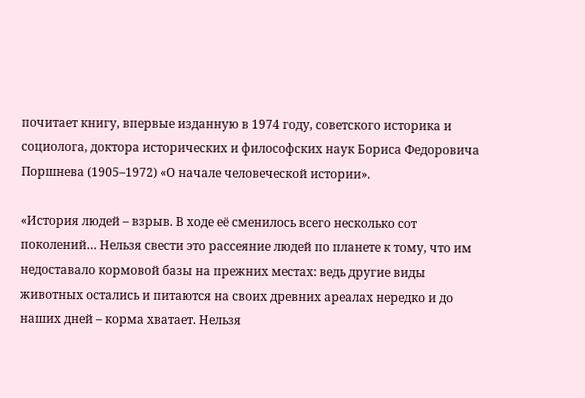почитает книгу, впервые изданную в 1974 году, советского историка и социолога, доктора исторических и философских наук Бориса Федоровича Поршнева (1905–1972) «О начале человеческой истории».

«История людей – взрыв. В ходе её сменилось всего несколько сот поколений… Нельзя свести это рассеяние людей по планете к тому, что им недоставало кормовой базы на прежних местах: ведь другие виды животных остались и питаются на своих древних ареалах нередко и до наших дней – корма хватает. Нельзя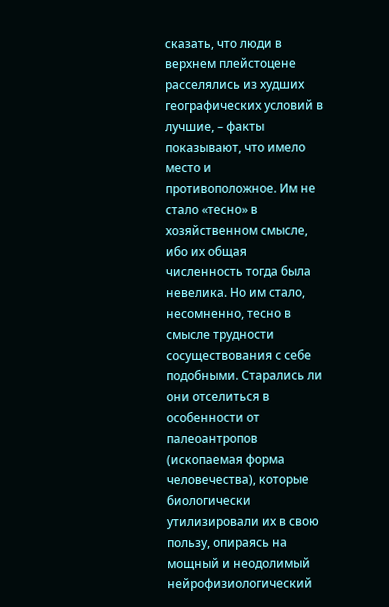сказать, что люди в верхнем плейстоцене расселялись из худших географических условий в лучшие, – факты показывают, что имело место и противоположное. Им не стало «тесно» в хозяйственном смысле, ибо их общая численность тогда была невелика. Но им стало, несомненно, тесно в смысле трудности сосуществования с себе подобными. Старались ли они отселиться в особенности от палеоантропов (ископаемая форма человечества), которые биологически утилизировали их в свою пользу, опираясь на мощный и неодолимый нейрофизиологический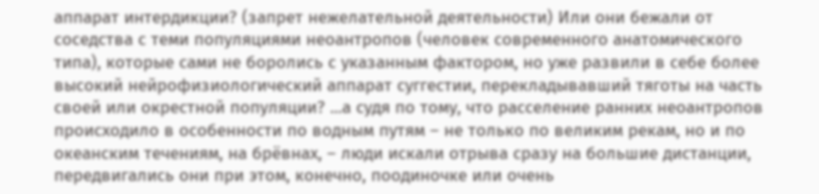аппарат интердикции? (запрет нежелательной деятельности) Или они бежали от соседства с теми популяциями неоантропов (человек современного анатомического типа), которые сами не боролись с указанным фактором, но уже развили в себе более высокий нейрофизиологический аппарат суггестии, перекладывавший тяготы на часть своей или окрестной популяции? ...а судя по тому, что расселение ранних неоантропов происходило в особенности по водным путям – не только по великим рекам, но и по океанским течениям, на брёвнах, – люди искали отрыва сразу на большие дистанции, передвигались они при этом, конечно, поодиночке или очень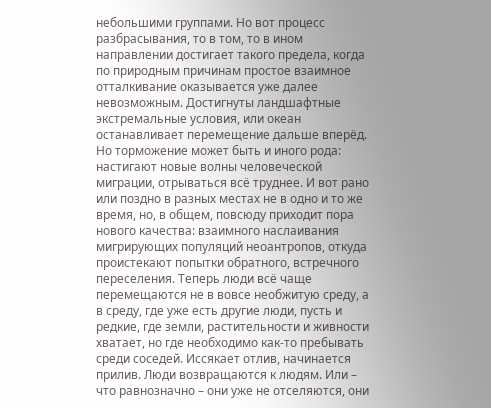небольшими группами. Но вот процесс разбрасывания, то в том, то в ином направлении достигает такого предела, когда по природным причинам простое взаимное отталкивание оказывается уже далее невозможным. Достигнуты ландшафтные экстремальные условия, или океан останавливает перемещение дальше вперёд. Но торможение может быть и иного рода: настигают новые волны человеческой миграции, отрываться всё труднее. И вот рано или поздно в разных местах не в одно и то же время, но, в общем, повсюду приходит пора нового качества: взаимного наслаивания мигрирующих популяций неоантропов, откуда проистекают попытки обратного, встречного переселения. Теперь люди всё чаще перемещаются не в вовсе необжитую среду, а в среду, где уже есть другие люди, пусть и редкие, где земли, растительности и живности хватает, но где необходимо как-то пребывать среди соседей. Иссякает отлив, начинается прилив. Люди возвращаются к людям. Или – что равнозначно – они уже не отселяются, они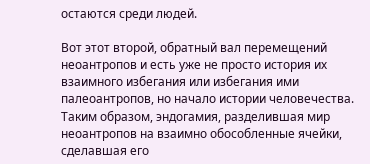остаются среди людей.

Вот этот второй, обратный вал перемещений неоантропов и есть уже не просто история их взаимного избегания или избегания ими палеоантропов, но начало истории человечества. Таким образом, эндогамия, разделившая мир неоантропов на взаимно обособленные ячейки, сделавшая его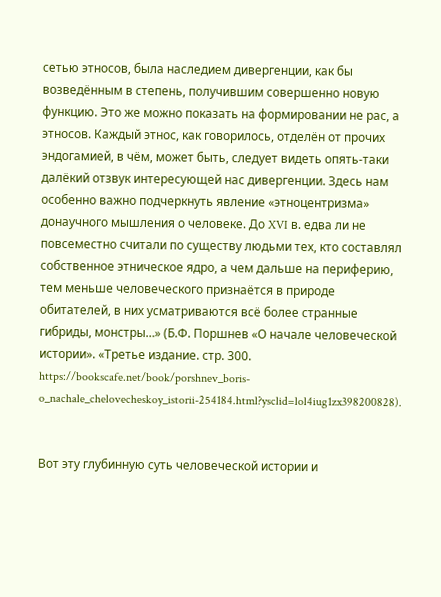сетью этносов, была наследием дивергенции, как бы возведённым в степень, получившим совершенно новую функцию. Это же можно показать на формировании не рас, а этносов. Каждый этнос, как говорилось, отделён от прочих эндогамией, в чём, может быть, следует видеть опять-таки далёкий отзвук интересующей нас дивергенции. Здесь нам особенно важно подчеркнуть явление «этноцентризма» донаучного мышления о человеке. До XVI в. едва ли не повсеместно считали по существу людьми тех, кто составлял собственное этническое ядро, а чем дальше на периферию, тем меньше человеческого признаётся в природе обитателей, в них усматриваются всё более странные гибриды, монстры…» (Б.Ф. Поршнев «О начале человеческой истории». «Третье издание. стр. 300. https://bookscafe.net/book/porshnev_boris-o_nachale_chelovecheskoy_istorii-254184.html?ysclid=lol4iug1zx398200828).


Вот эту глубинную суть человеческой истории и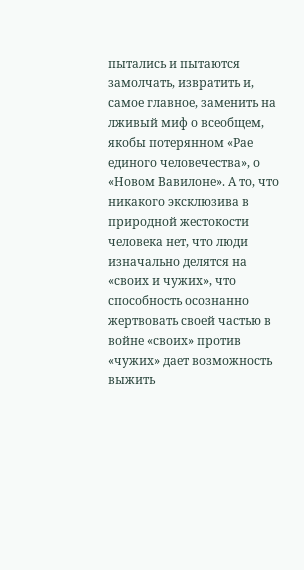пытались и пытаются замолчать, извратить и, самое главное, заменить на лживый миф о всеобщем, якобы потерянном «Рае единого человечества», о «Новом Вавилоне». А то, что никакого эксклюзива в природной жестокости человека нет, что люди изначально делятся на «своих и чужих», что способность осознанно жертвовать своей частью в войне «своих» против «чужих» дает возможность выжить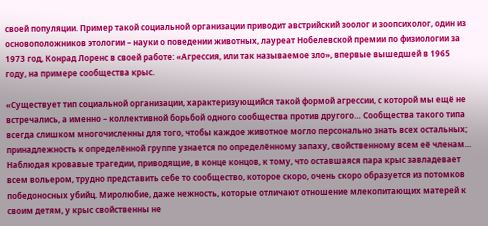своей популяции. Пример такой социальной организации приводит австрийский зоолог и зоопсихолог, один из основоположников этологии – науки о поведении животных, лауреат Нобелевской премии по физиологии за 1973 год, Конрад Лоренс в своей работе: «Агрессия, или так называемое зло», впервые вышедшей в 1965 году, на примере сообщества крыс.

«Существует тип социальной организации, характеризующийся такой формой агрессии, с которой мы ещё не встречались, а именно – коллективной борьбой одного сообщества против другого… Сообщества такого типа всегда слишком многочисленны для того, чтобы каждое животное могло персонально знать всех остальных; принадлежность к определённой группе узнается по определённому запаху, свойственному всем её членам… Наблюдая кровавые трагедии, приводящие, в конце концов, к тому, что оставшаяся пара крыс завладевает всем вольером, трудно представить себе то сообщество, которое скоро, очень скоро образуется из потомков победоносных убийц. Миролюбие, даже нежность, которые отличают отношение млекопитающих матерей к своим детям, у крыс свойственны не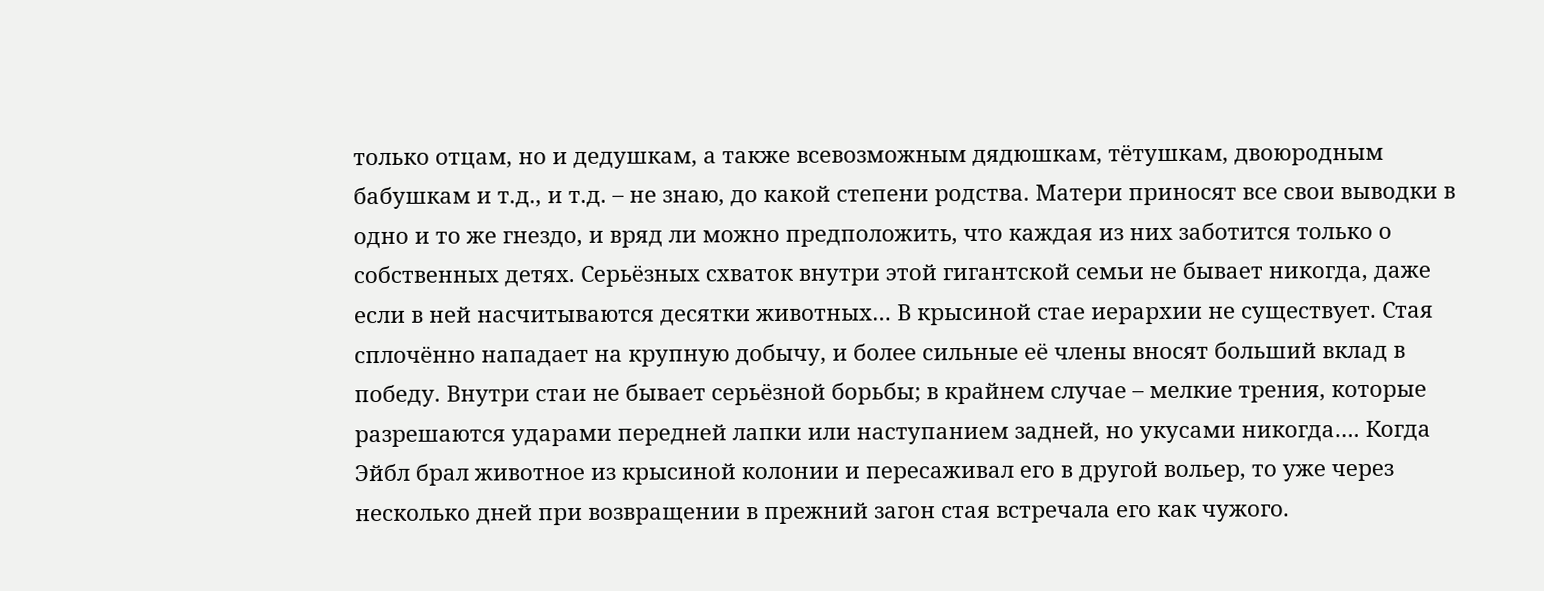только отцам, но и дедушкам, а также всевозможным дядюшкам, тётушкам, двоюродным бабушкам и т.д., и т.д. – не знаю, до какой степени родства. Матери приносят все свои выводки в одно и то же гнездо, и вряд ли можно предположить, что каждая из них заботится только о собственных детях. Серьёзных схваток внутри этой гигантской семьи не бывает никогда, даже если в ней насчитываются десятки животных… В крысиной стае иерархии не существует. Стая сплочённо нападает на крупную добычу, и более сильные её члены вносят больший вклад в победу. Внутри стаи не бывает серьёзной борьбы; в крайнем случае – мелкие трения, которые разрешаются ударами передней лапки или наступанием задней, но укусами никогда…. Когда Эйбл брал животное из крысиной колонии и пересаживал его в другой вольер, то уже через несколько дней при возвращении в прежний загон стая встречала его как чужого.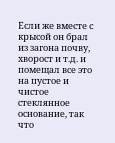Если же вместе с крысой он брал из загона почву, хворост и т.д. и помещал все это на пустое и чистое стеклянное основание, так что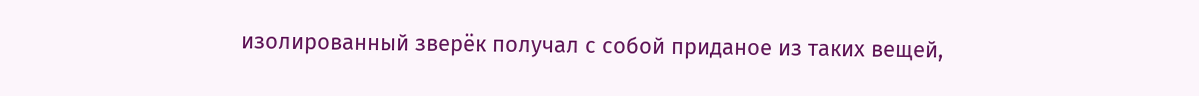изолированный зверёк получал с собой приданое из таких вещей,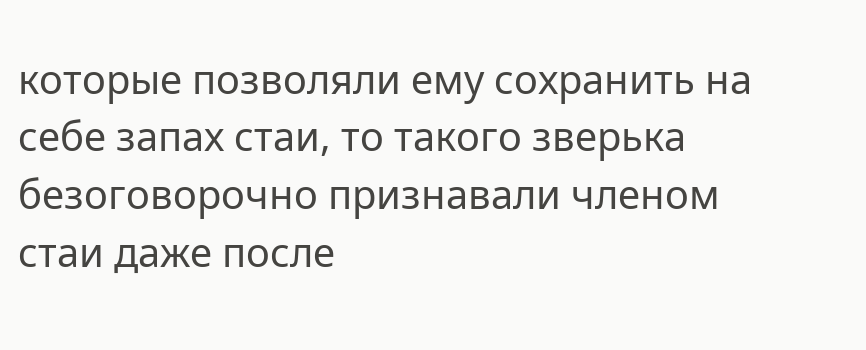которые позволяли ему сохранить на себе запах стаи, то такого зверька безоговорочно признавали членом стаи даже после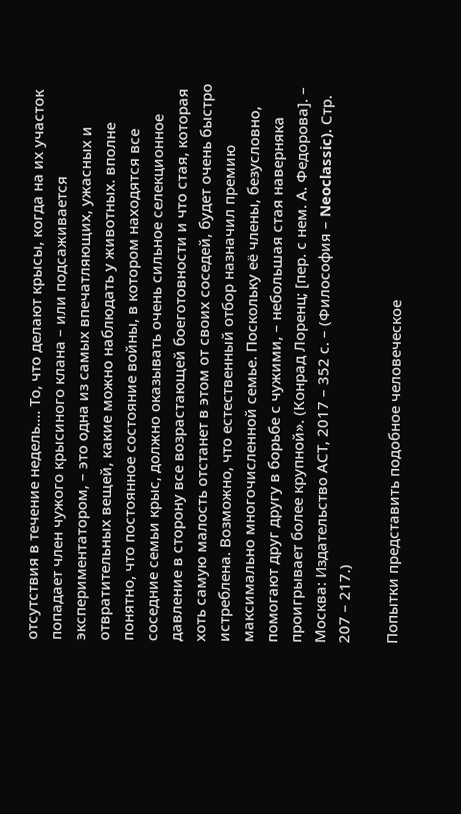отсутствия в течение недель…. То, что делают крысы, когда на их участок попадает член чужого крысиного клана – или подсаживается экспериментатором, – это одна из самых впечатляющих, ужасных и отвратительных вещей, какие можно наблюдать у животных. вполне понятно, что постоянное состояние войны, в котором находятся все соседние семьи крыс, должно оказывать очень сильное селекционное давление в сторону все возрастающей боеготовности и что стая, которая хоть самую малость отстанет в этом от своих соседей, будет очень быстро истреблена. Возможно, что естественный отбор назначил премию максимально многочисленной семье. Поскольку её члены, безусловно, помогают друг другу в борьбе с чужими, – небольшая стая наверняка проигрывает более крупной». (Конрад Лоренц; [пер. с нем. А. Федорова]. – Москва: Издательство АСТ, 2017 – 352 с. – (Философия – Neoclassic). Стр. 207 – 217.)

Попытки представить подобное человеческое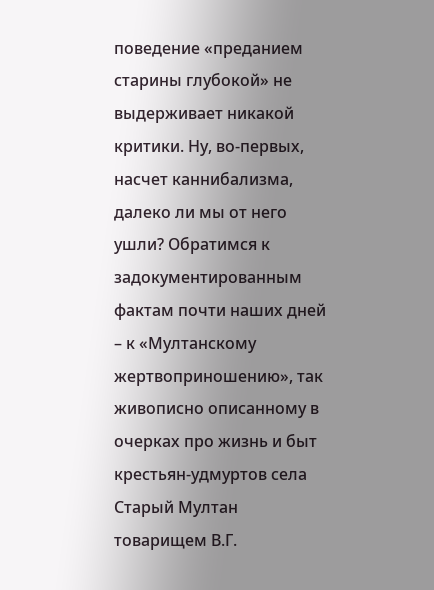поведение «преданием старины глубокой» не выдерживает никакой критики. Ну, во-первых, насчет каннибализма, далеко ли мы от него ушли? Обратимся к задокументированным фактам почти наших дней – к «Мултанскому жертвоприношению», так живописно описанному в очерках про жизнь и быт крестьян-удмуртов села Старый Мултан товарищем В.Г.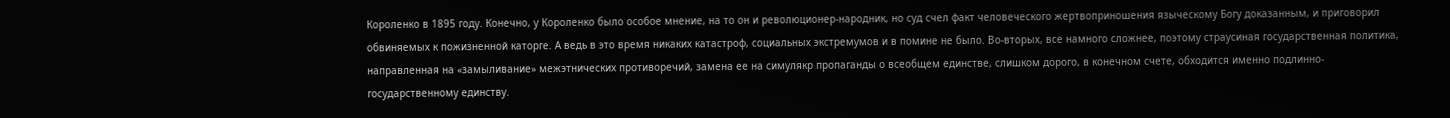Короленко в 1895 году. Конечно, у Короленко было особое мнение, на то он и революционер-народник, но суд счел факт человеческого жертвоприношения языческому Богу доказанным, и приговорил обвиняемых к пожизненной каторге. А ведь в это время никаких катастроф, социальных экстремумов и в помине не было. Во-вторых, все намного сложнее, поэтому страусиная государственная политика, направленная на «замыливание» межэтнических противоречий, замена ее на симулякр пропаганды о всеобщем единстве, слишком дорого, в конечном счете, обходится именно подлинно-государственному единству.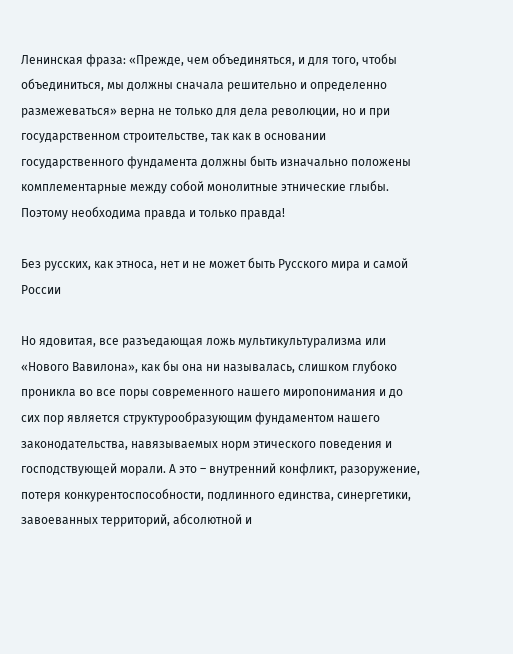Ленинская фраза: «Прежде, чем объединяться, и для того, чтобы объединиться, мы должны сначала решительно и определенно размежеваться» верна не только для дела революции, но и при государственном строительстве, так как в основании государственного фундамента должны быть изначально положены комплементарные между собой монолитные этнические глыбы. Поэтому необходима правда и только правда!

Без русских, как этноса, нет и не может быть Русского мира и самой России

Но ядовитая, все разъедающая ложь мультикультурализма или «Нового Вавилона», как бы она ни называлась, слишком глубоко проникла во все поры современного нашего миропонимания и до сих пор является структурообразующим фундаментом нашего законодательства, навязываемых норм этического поведения и господствующей морали. А это – внутренний конфликт, разоружение, потеря конкурентоспособности, подлинного единства, синергетики, завоеванных территорий, абсолютной и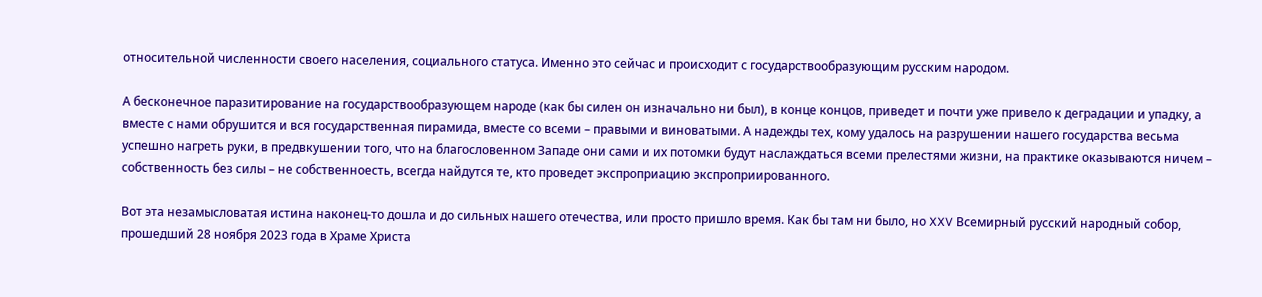относительной численности своего населения, социального статуса. Именно это сейчас и происходит с государствообразующим русским народом.

А бесконечное паразитирование на государствообразующем народе (как бы силен он изначально ни был), в конце концов, приведет и почти уже привело к деградации и упадку, а вместе с нами обрушится и вся государственная пирамида, вместе со всеми – правыми и виноватыми. А надежды тех, кому удалось на разрушении нашего государства весьма успешно нагреть руки, в предвкушении того, что на благословенном Западе они сами и их потомки будут наслаждаться всеми прелестями жизни, на практике оказываются ничем – собственность без силы – не собственноесть, всегда найдутся те, кто проведет экспроприацию экспроприированного.

Вот эта незамысловатая истина наконец-то дошла и до сильных нашего отечества, или просто пришло время. Как бы там ни было, но XXV Всемирный русский народный собор, прошедший 28 ноября 2023 года в Храме Христа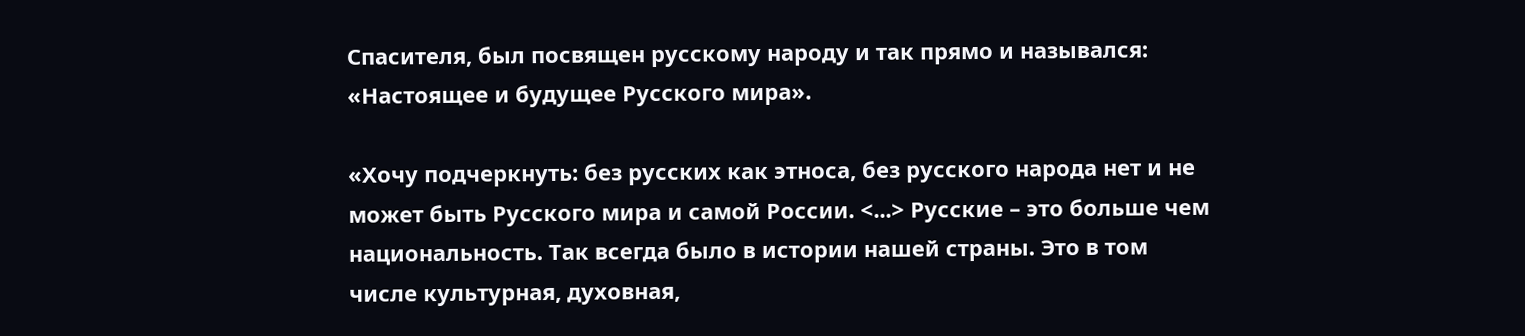Спасителя, был посвящен русскому народу и так прямо и назывался: «Настоящее и будущее Русского мира».

«Хочу подчеркнуть: без русских как этноса, без русского народа нет и не может быть Русского мира и самой России. <...> Русские – это больше чем национальность. Так всегда было в истории нашей страны. Это в том числе культурная, духовная,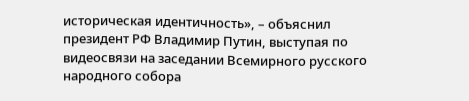историческая идентичность», – объяснил президент РФ Владимир Путин, выступая по видеосвязи на заседании Всемирного русского народного собора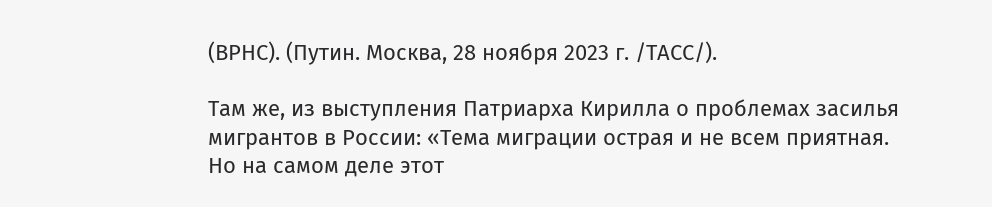(ВРНС). (Путин. Москва, 28 ноября 2023 г. /ТАСС/).

Там же, из выступления Патриарха Кирилла о проблемах засилья мигрантов в России: «Тема миграции острая и не всем приятная. Но на самом деле этот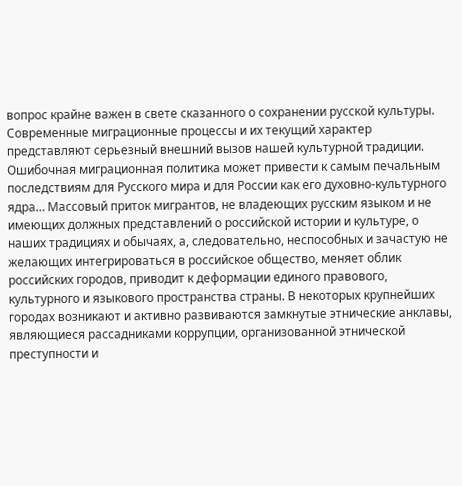вопрос крайне важен в свете сказанного о сохранении русской культуры. Современные миграционные процессы и их текущий характер представляют серьезный внешний вызов нашей культурной традиции. Ошибочная миграционная политика может привести к самым печальным последствиям для Русского мира и для России как его духовно-культурного ядра… Массовый приток мигрантов, не владеющих русским языком и не имеющих должных представлений о российской истории и культуре, о наших традициях и обычаях, а, следовательно, неспособных и зачастую не желающих интегрироваться в российское общество, меняет облик российских городов, приводит к деформации единого правового, культурного и языкового пространства страны. В некоторых крупнейших городах возникают и активно развиваются замкнутые этнические анклавы, являющиеся рассадниками коррупции, организованной этнической преступности и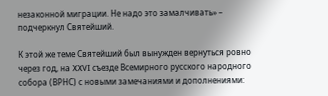незаконной миграции. Не надо это замалчивать» – подчеркнул Святейший.

К этой же теме Святейший был вынужден вернуться ровно через год, на XXVI съезде Всемирного русского народного собора (ВРНС) с новыми замечаниями и дополнениями: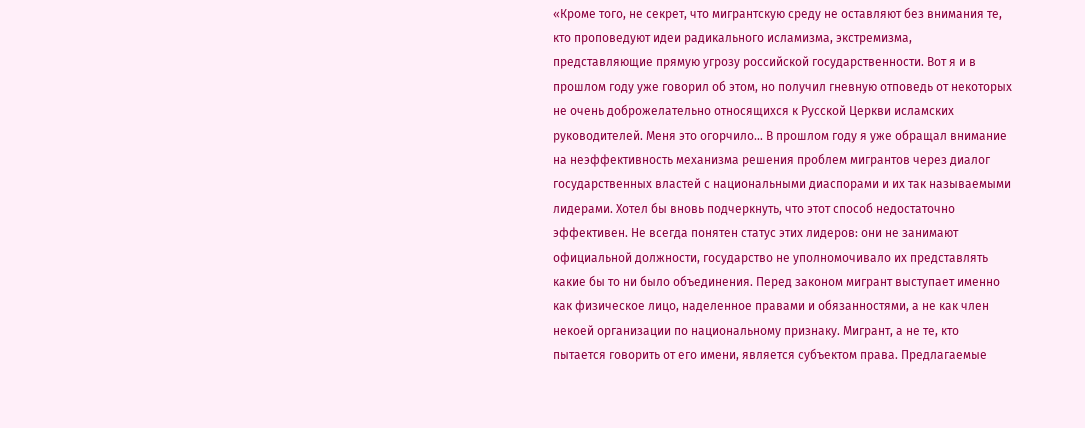«Кроме того, не секрет, что мигрантскую среду не оставляют без внимания те, кто проповедуют идеи радикального исламизма, экстремизма, представляющие прямую угрозу российской государственности. Вот я и в прошлом году уже говорил об этом, но получил гневную отповедь от некоторых не очень доброжелательно относящихся к Русской Церкви исламских руководителей. Меня это огорчило… В прошлом году я уже обращал внимание на неэффективность механизма решения проблем мигрантов через диалог государственных властей с национальными диаспорами и их так называемыми лидерами. Хотел бы вновь подчеркнуть, что этот способ недостаточно эффективен. Не всегда понятен статус этих лидеров: они не занимают официальной должности, государство не уполномочивало их представлять какие бы то ни было объединения. Перед законом мигрант выступает именно как физическое лицо, наделенное правами и обязанностями, а не как член некоей организации по национальному признаку. Мигрант, а не те, кто пытается говорить от его имени, является субъектом права. Предлагаемые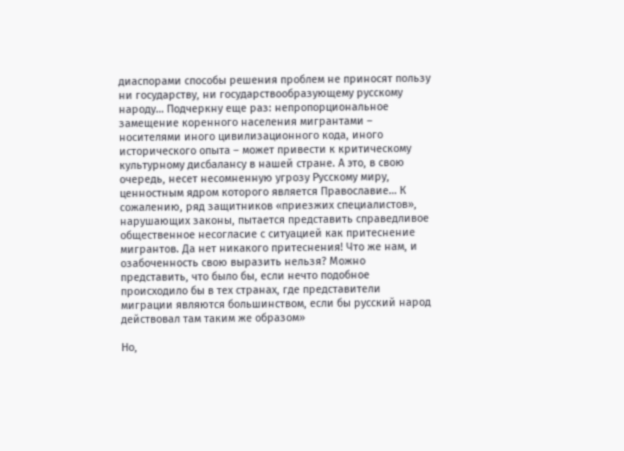диаспорами способы решения проблем не приносят пользу ни государству, ни государствообразующему русскому народу… Подчеркну еще раз: непропорциональное замещение коренного населения мигрантами – носителями иного цивилизационного кода, иного исторического опыта – может привести к критическому культурному дисбалансу в нашей стране. А это, в свою очередь, несет несомненную угрозу Русскому миру, ценностным ядром которого является Православие… К сожалению, ряд защитников «приезжих специалистов», нарушающих законы, пытается представить справедливое общественное несогласие с ситуацией как притеснение мигрантов. Да нет никакого притеснения! Что же нам, и озабоченность свою выразить нельзя? Можно представить, что было бы, если нечто подобное происходило бы в тех странах, где представители миграции являются большинством, если бы русский народ действовал там таким же образом»

Но,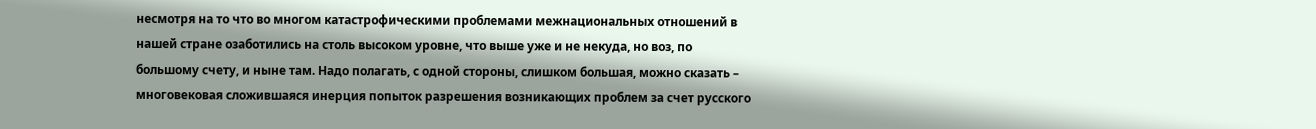несмотря на то что во многом катастрофическими проблемами межнациональных отношений в нашей стране озаботились на столь высоком уровне, что выше уже и не некуда, но воз, по большому счету, и ныне там. Надо полагать, с одной стороны, слишком большая, можно сказать – многовековая сложившаяся инерция попыток разрешения возникающих проблем за счет русского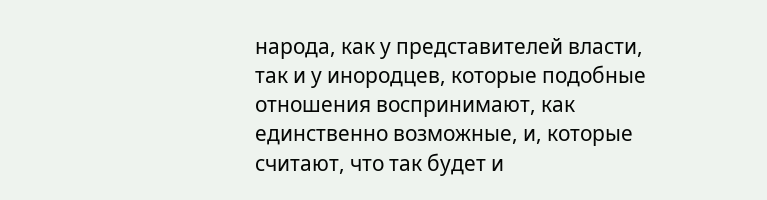народа, как у представителей власти, так и у инородцев, которые подобные отношения воспринимают, как единственно возможные, и, которые считают, что так будет и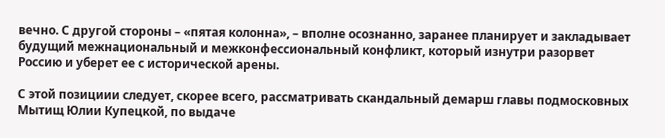вечно. С другой стороны – «пятая колонна», – вполне осознанно, заранее планирует и закладывает будущий межнациональный и межконфессиональный конфликт, который изнутри разорвет Россию и уберет ее с исторической арены.

С этой позициии следует, скорее всего, рассматривать скандальный демарш главы подмосковных Мытищ Юлии Купецкой, по выдаче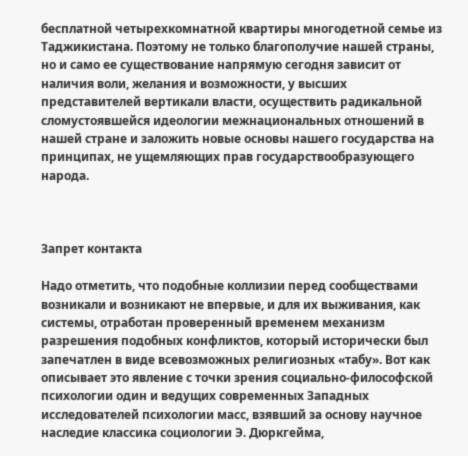бесплатной четырехкомнатной квартиры многодетной семье из Таджикистана. Поэтому не только благополучие нашей страны, но и само ее существование напрямую сегодня зависит от наличия воли, желания и возможности, у высших представителей вертикали власти, осуществить радикальной сломустоявшейся идеологии межнациональных отношений в нашей стране и заложить новые основы нашего государства на принципах, не ущемляющих прав государствообразующего народа.



Запрет контакта

Надо отметить, что подобные коллизии перед сообществами возникали и возникают не впервые, и для их выживания, как системы, отработан проверенный временем механизм разрешения подобных конфликтов, который исторически был запечатлен в виде всевозможных религиозных «табу». Вот как описывает это явление с точки зрения социально-философской психологии один и ведущих современных Западных исследователей психологии масс, взявший за основу научное наследие классика социологии Э. Дюркгейма,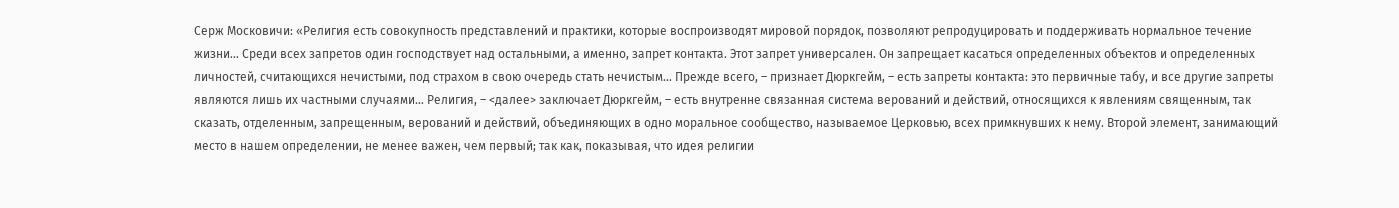Серж Московичи: «Религия есть совокупность представлений и практики, которые воспроизводят мировой порядок, позволяют репродуцировать и поддерживать нормальное течение жизни… Среди всех запретов один господствует над остальными, а именно, запрет контакта. Этот запрет универсален. Он запрещает касаться определенных объектов и определенных личностей, считающихся нечистыми, под страхом в свою очередь стать нечистым... Прежде всего, – признает Дюркгейм, – есть запреты контакта: это первичные табу, и все другие запреты являются лишь их частными случаями… Религия, – <далее> заключает Дюркгейм, – есть внутренне связанная система верований и действий, относящихся к явлениям священным, так сказать, отделенным, запрещенным, верований и действий, объединяющих в одно моральное сообщество, называемое Церковью, всех примкнувших к нему. Второй элемент, занимающий место в нашем определении, не менее важен, чем первый; так как, показывая, что идея религии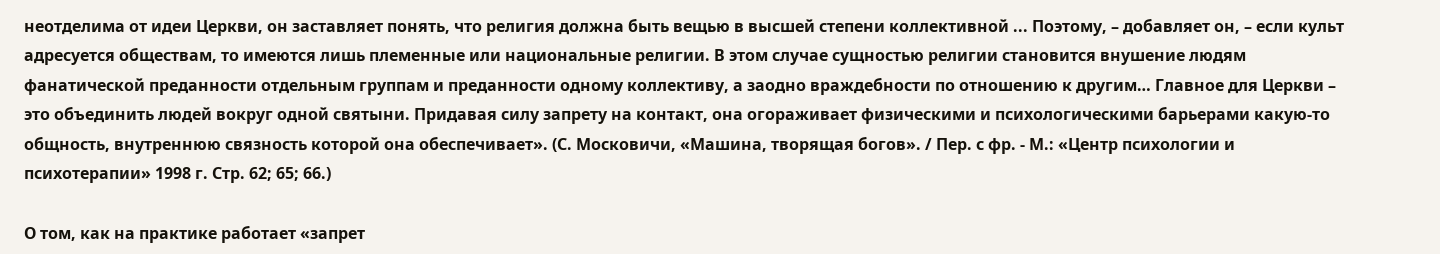неотделима от идеи Церкви, он заставляет понять, что религия должна быть вещью в высшей степени коллективной ... Поэтому, – добавляет он, – если культ адресуется обществам, то имеются лишь племенные или национальные религии. В этом случае сущностью религии становится внушение людям фанатической преданности отдельным группам и преданности одному коллективу, а заодно враждебности по отношению к другим… Главное для Церкви – это объединить людей вокруг одной святыни. Придавая силу запрету на контакт, она огораживает физическими и психологическими барьерами какую-то общность, внутреннюю связность которой она обеспечивает». (С. Московичи, «Машина, творящая богов». / Пер. с фр. - М.: «Центр психологии и психотерапии» 1998 г. Стр. 62; 65; 66.)

О том, как на практике работает «запрет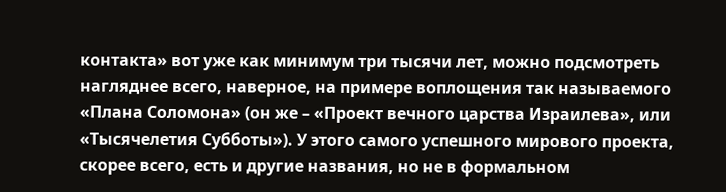контакта» вот уже как минимум три тысячи лет, можно подсмотреть нагляднее всего, наверное, на примере воплощения так называемого «Плана Соломона» (он же – «Проект вечного царства Израилева», или «Тысячелетия Субботы»). У этого самого успешного мирового проекта, скорее всего, есть и другие названия, но не в формальном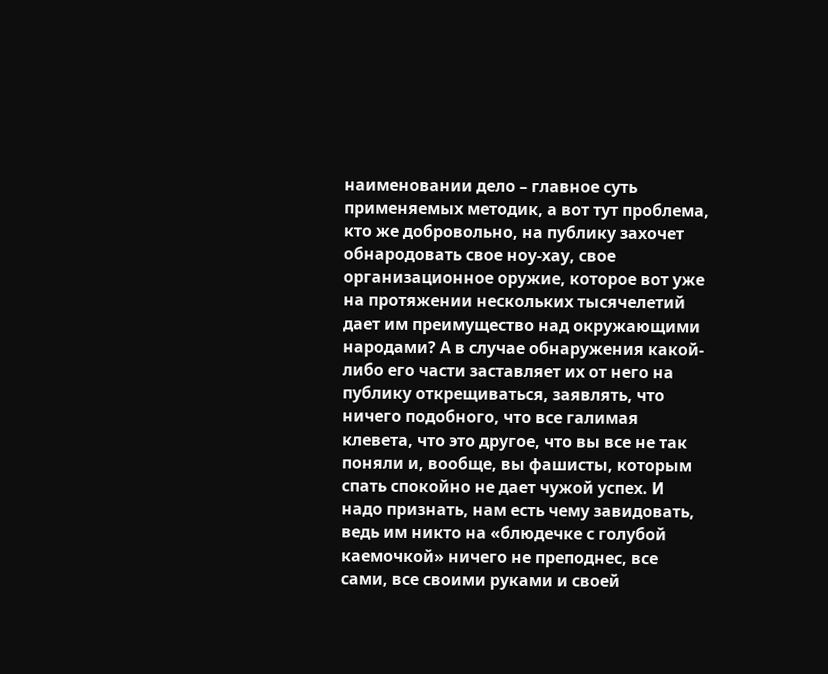наименовании дело – главное суть применяемых методик, а вот тут проблема, кто же добровольно, на публику захочет обнародовать свое ноу-хау, свое организационное оружие, которое вот уже на протяжении нескольких тысячелетий дает им преимущество над окружающими народами? А в случае обнаружения какой-либо его части заставляет их от него на публику открещиваться, заявлять, что ничего подобного, что все галимая клевета, что это другое, что вы все не так поняли и, вообще, вы фашисты, которым спать спокойно не дает чужой успех. И надо признать, нам есть чему завидовать, ведь им никто на «блюдечке с голубой каемочкой» ничего не преподнес, все сами, все своими руками и своей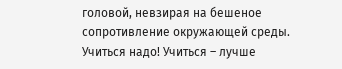головой, невзирая на бешеное сопротивление окружающей среды. Учиться надо! Учиться – лучше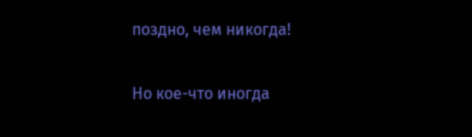поздно, чем никогда!

Но кое-что иногда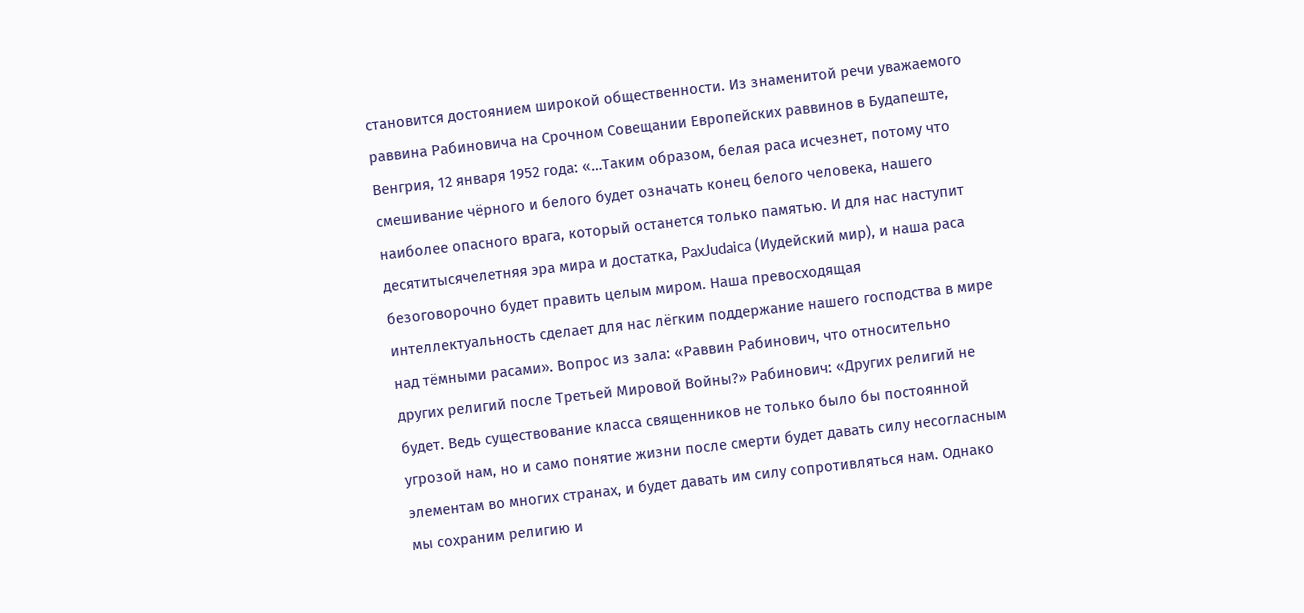становится достоянием широкой общественности. Из знаменитой речи уважаемого раввина Рабиновича на Срочном Совещании Европейских раввинов в Будапеште, Венгрия, 12 января 1952 года: «…Таким образом, белая раса исчезнет, потому что смешивание чёрного и белого будет означать конец белого человека, нашего наиболее опасного врага, который останется только памятью. И для нас наступит десятитысячелетняя эра мира и достатка, PaxJudaica (Иудейский мир), и наша раса безоговорочно будет править целым миром. Наша превосходящая интеллектуальность сделает для нас лёгким поддержание нашего господства в мире над тёмными расами». Вопрос из зала: «Раввин Рабинович, что относительно других религий после Третьей Мировой Войны?» Рабинович: «Других религий не будет. Ведь существование класса священников не только было бы постоянной угрозой нам, но и само понятие жизни после смерти будет давать силу несогласным элементам во многих странах, и будет давать им силу сопротивляться нам. Однако мы сохраним религию и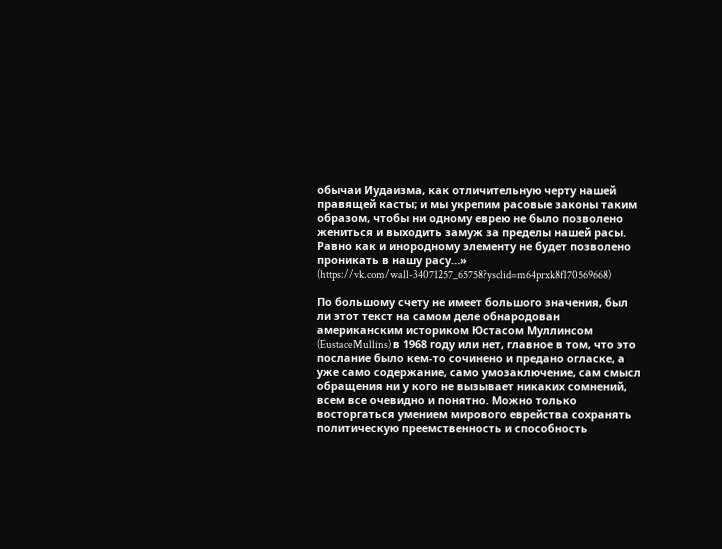обычаи Иудаизма, как отличительную черту нашей правящей касты; и мы укрепим расовые законы таким образом, чтобы ни одному еврею не было позволено жениться и выходить замуж за пределы нашей расы. Равно как и инородному элементу не будет позволено проникать в нашу расу…» (https://vk.com/wall-34071257_65758?ysclid=m64prxk8f170569668)

По большому счету не имеет большого значения, был ли этот текст на самом деле обнародован американским историком Юстасом Муллинcом (EustaceMullins) в 1968 году или нет, главное в том, что это послание было кем-то сочинено и предано огласке, а уже само содержание, само умозаключение, сам смысл обращения ни у кого не вызывает никаких сомнений, всем все очевидно и понятно. Можно только восторгаться умением мирового еврейства сохранять политическую преемственность и способность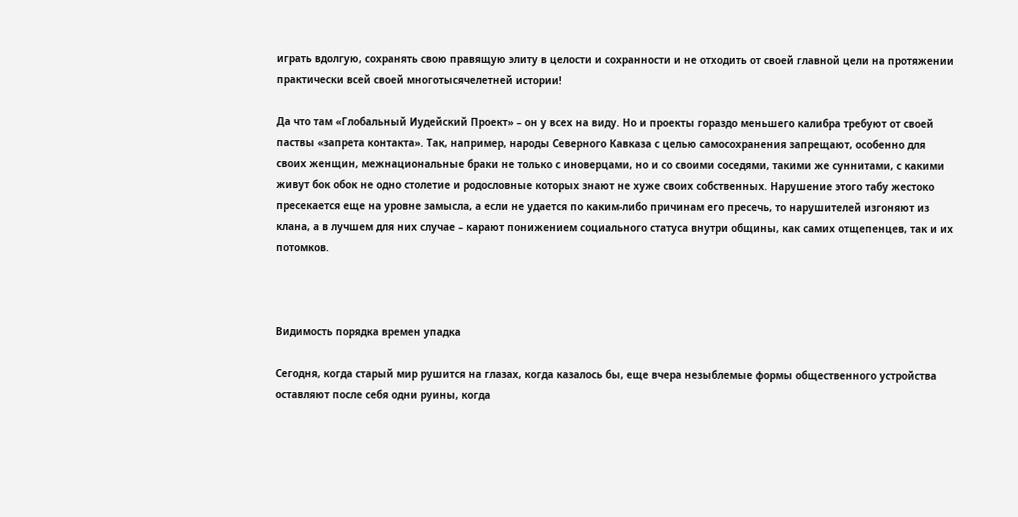играть вдолгую, сохранять свою правящую элиту в целости и сохранности и не отходить от своей главной цели на протяжении практически всей своей многотысячелетней истории!

Да что там «Глобальный Иудейский Проект» – он у всех на виду. Но и проекты гораздо меньшего калибра требуют от своей паствы «запрета контакта». Так, например, народы Северного Кавказа с целью самосохранения запрещают, особенно для своих женщин, межнациональные браки не только с иноверцами, но и со своими соседями, такими же суннитами, с какими живут бок обок не одно столетие и родословные которых знают не хуже своих собственных. Нарушение этого табу жестоко пресекается еще на уровне замысла, а если не удается по каким-либо причинам его пресечь, то нарушителей изгоняют из клана, а в лучшем для них случае – карают понижением социального статуса внутри общины, как самих отщепенцев, так и их потомков.



Видимость порядка времен упадка

Сегодня, когда старый мир рушится на глазах, когда казалось бы, еще вчера незыблемые формы общественного устройства оставляют после себя одни руины, когда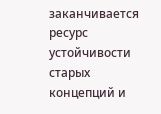заканчивается ресурс устойчивости старых концепций и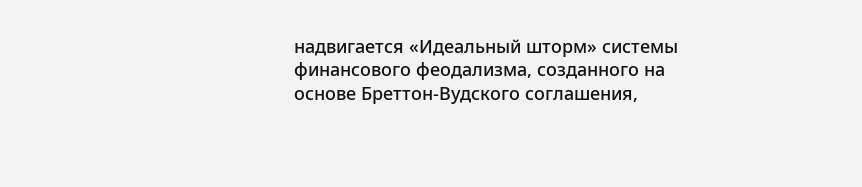надвигается «Идеальный шторм» системы финансового феодализма, созданного на основе Бреттон-Вудского соглашения,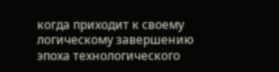когда приходит к своему логическому завершению эпоха технологического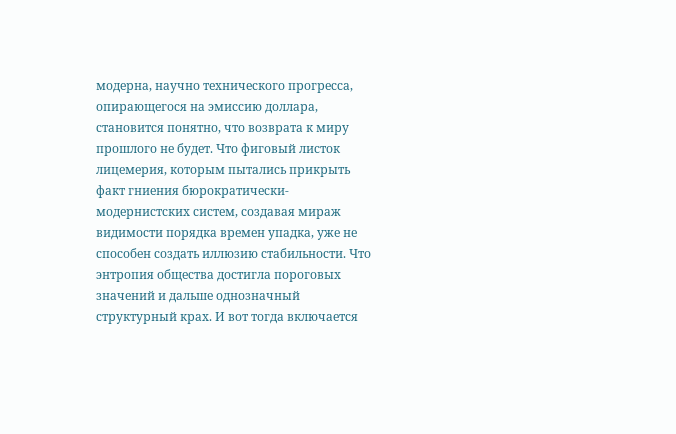модерна, научно технического прогресса, опирающегося на эмиссию доллара, становится понятно, что возврата к миру прошлого не будет. Что фиговый листок лицемерия, которым пытались прикрыть факт гниения бюрократически-модернистских систем, создавая мираж видимости порядка времен упадка, уже не способен создать иллюзию стабильности. Что энтропия общества достигла пороговых значений и дальше однозначный структурный крах. И вот тогда включается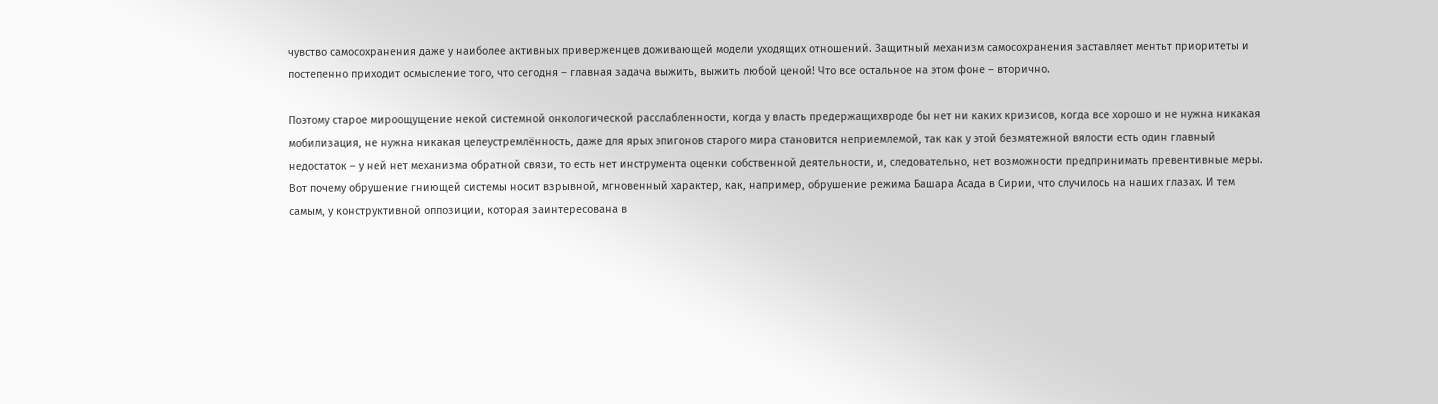чувство самосохранения даже у наиболее активных приверженцев доживающей модели уходящих отношений. Защитный механизм самосохранения заставляет ментьт приоритеты и постепенно приходит осмысление того, что сегодня – главная задача выжить, выжить любой ценой! Что все остальное на этом фоне – вторично.

Поэтому старое мироощущение некой системной онкологической расслабленности, когда у власть предержащихвроде бы нет ни каких кризисов, когда все хорошо и не нужна никакая мобилизация, не нужна никакая целеустремлённость, даже для ярых эпигонов старого мира становится неприемлемой, так как у этой безмятежной вялости есть один главный недостаток – у ней нет механизма обратной связи, то есть нет инструмента оценки собственной деятельности, и, следовательно, нет возможности предпринимать превентивные меры. Вот почему обрушение гниющей системы носит взрывной, мгновенный характер, как, например, обрушение режима Башара Асада в Сирии, что случилось на наших глазах. И тем самым, у конструктивной оппозиции, которая заинтересована в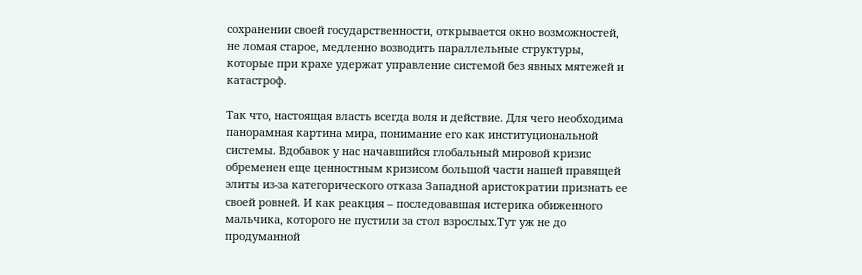сохранении своей государственности, открывается окно возможностей, не ломая старое, медленно возводить параллельные структуры, которые при крахе удержат управление системой без явных мятежей и катастроф.

Так что, настоящая власть всегда воля и действие. Для чего необходима панорамная картина мира, понимание его как институциональной системы. Вдобавок у нас начавшийся глобальный мировой кризис обременен еще ценностным кризисом большой части нашей правящей элиты из-за категорического отказа Западной аристократии признать ее своей ровней. И как реакция – последовавшая истерика обиженного мальчика, которого не пустили за стол взрослых.Тут уж не до продуманной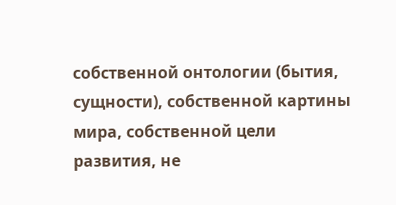собственной онтологии (бытия, сущности), собственной картины мира, собственной цели развития, не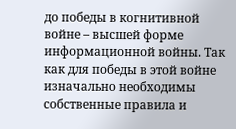до победы в когнитивной войне – высшей форме информационной войны. Так как для победы в этой войне изначально необходимы собственные правила и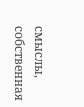смыслы, собственная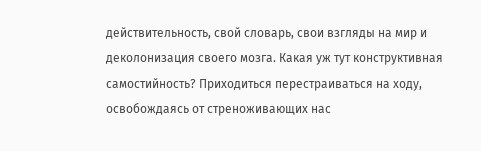действительность, свой словарь, свои взгляды на мир и деколонизация своего мозга. Какая уж тут конструктивная самостийность? Приходиться перестраиваться на ходу, освобождаясь от стреноживающих нас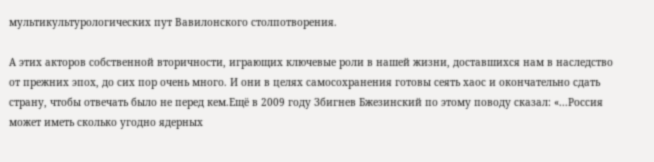мультикультурологических пут Вавилонского столпотворения.

А этих акторов собственной вторичности, играющих ключевые роли в нашей жизни, доставшихся нам в наследство от прежних эпох, до сих пор очень много. И они в целях самосохранения готовы сеять хаос и окончательно сдать страну, чтобы отвечать было не перед кем.Ещё в 2009 году Збигнев Бжезинский по этому поводу сказал: «...Россия может иметь сколько угодно ядерных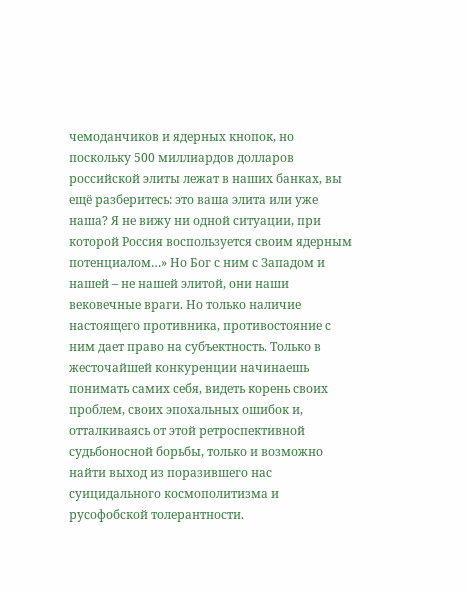чемоданчиков и ядерных кнопок, но поскольку 500 миллиардов долларов российской элиты лежат в наших банках, вы ещё разберитесь: это ваша элита или уже наша? Я не вижу ни одной ситуации, при которой Россия воспользуется своим ядерным потенциалом…» Но Бог с ним с Западом и нашей – не нашей элитой, они наши вековечные враги. Но только наличие настоящего противника, противостояние с ним дает право на субъектность. Только в жесточайшей конкуренции начинаешь понимать самих себя, видеть корень своих проблем, своих эпохальных ошибок и, отталкиваясь от этой ретроспективной судьбоносной борьбы, только и возможно найти выход из поразившего нас суицидального космополитизма и русофобской толерантности.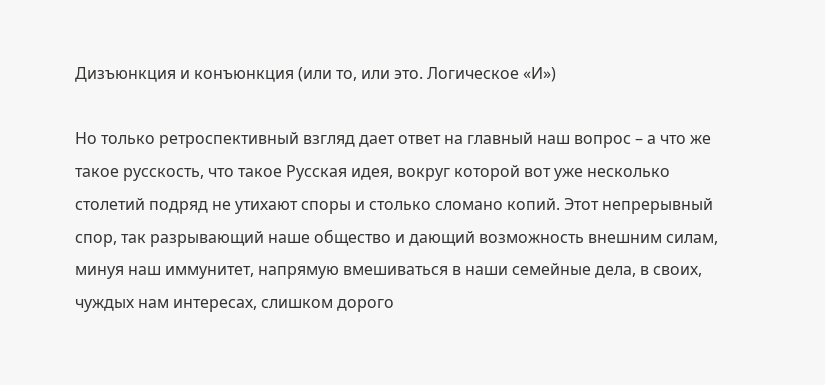Дизъюнкция и конъюнкция (или то, или это. Логическое «И»)

Но только ретроспективный взгляд дает ответ на главный наш вопрос – а что же такое русскость, что такое Русская идея, вокруг которой вот уже несколько столетий подряд не утихают споры и столько сломано копий. Этот непрерывный спор, так разрывающий наше общество и дающий возможность внешним силам, минуя наш иммунитет, напрямую вмешиваться в наши семейные дела, в своих, чуждых нам интересах, слишком дорого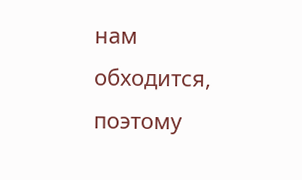нам обходится, поэтому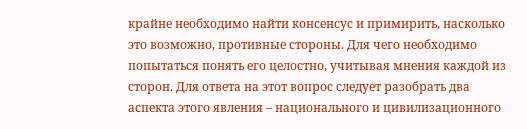крайне необходимо найти консенсус и примирить, насколько это возможно, противные стороны. Для чего необходимо попытаться понять его целостно, учитывая мнения каждой из сторон. Для ответа на этот вопрос следует разобрать два аспекта этого явления – национального и цивилизационного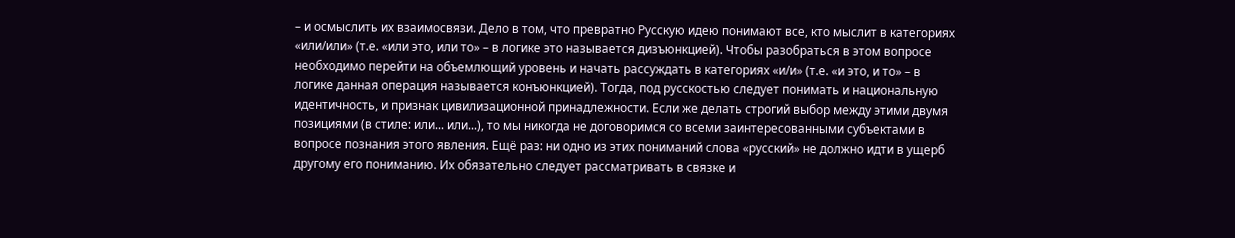– и осмыслить их взаимосвязи. Дело в том, что превратно Русскую идею понимают все, кто мыслит в категориях «или/или» (т.е. «или это, или то» – в логике это называется дизъюнкцией). Чтобы разобраться в этом вопросе необходимо перейти на объемлющий уровень и начать рассуждать в категориях «и/и» (т.е. «и это, и то» – в логике данная операция называется конъюнкцией). Тогда, под русскостью следует понимать и национальную идентичность, и признак цивилизационной принадлежности. Если же делать строгий выбор между этими двумя позициями (в стиле: или... или...), то мы никогда не договоримся со всеми заинтересованными субъектами в вопросе познания этого явления. Ещё раз: ни одно из этих пониманий слова «русский» не должно идти в ущерб другому его пониманию. Их обязательно следует рассматривать в связке и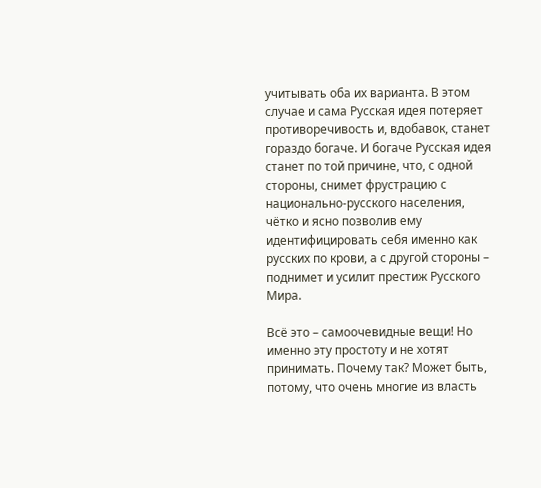учитывать оба их варианта. В этом случае и сама Русская идея потеряет противоречивость и, вдобавок, станет гораздо богаче. И богаче Русская идея станет по той причине, что, с одной стороны, снимет фрустрацию с национально-русского населения, чётко и ясно позволив ему идентифицировать себя именно как русских по крови, а с другой стороны – поднимет и усилит престиж Русского Мира.

Всё это – самоочевидные вещи! Но именно эту простоту и не хотят принимать. Почему так? Может быть, потому, что очень многие из власть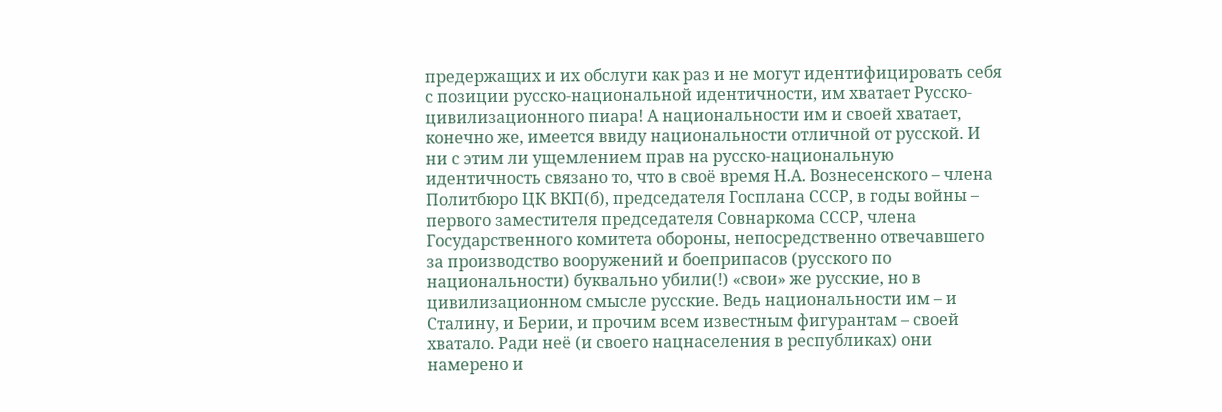предержащих и их обслуги как раз и не могут идентифицировать себя с позиции русско-национальной идентичности, им хватает Русско-цивилизационного пиара! А национальности им и своей хватает, конечно же, имеется ввиду национальности отличной от русской. И ни с этим ли ущемлением прав на русско-национальную идентичность связано то, что в своё время Н.А. Вознесенского – члена Политбюро ЦК ВКП(б), председателя Госплана СССР, в годы войны – первого заместителя председателя Совнаркома СССР, члена Государственного комитета обороны, непосредственно отвечавшего за производство вооружений и боеприпасов (русского по национальности) буквально убили(!) «свои» же русские, но в цивилизационном смысле русские. Ведь национальности им – и Сталину, и Берии, и прочим всем известным фигурантам – своей хватало. Ради неё (и своего нацнаселения в республиках) они намерено и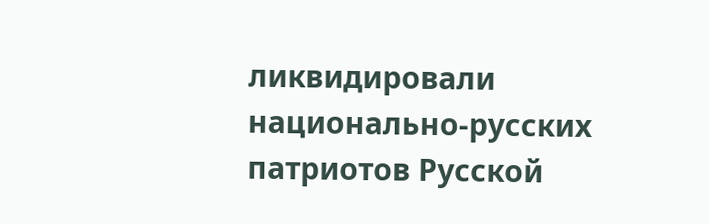ликвидировали национально-русских патриотов Русской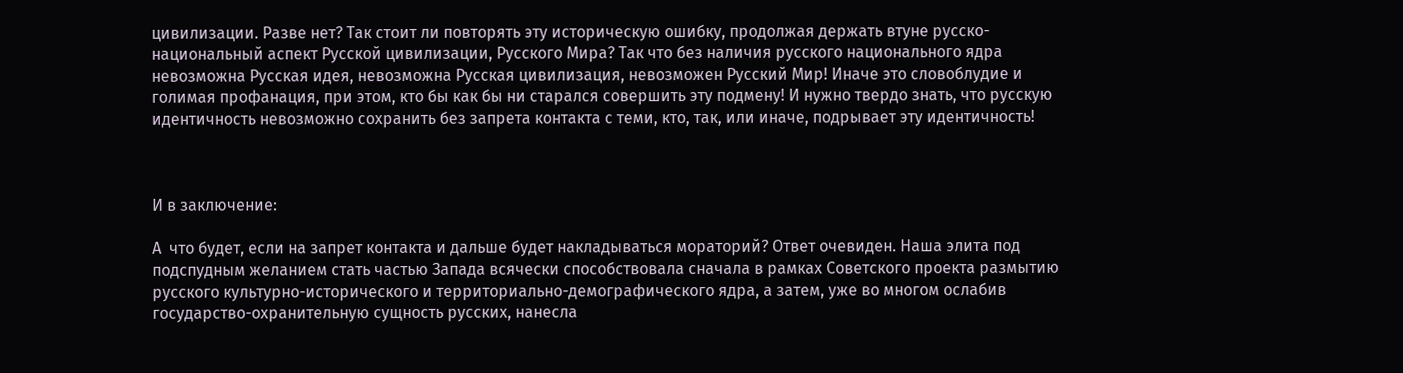цивилизации. Разве нет? Так стоит ли повторять эту историческую ошибку, продолжая держать втуне русско-национальный аспект Русской цивилизации, Русского Мира? Так что без наличия русского национального ядра невозможна Русская идея, невозможна Русская цивилизация, невозможен Русский Мир! Иначе это словоблудие и голимая профанация, при этом, кто бы как бы ни старался совершить эту подмену! И нужно твердо знать, что русскую идентичность невозможно сохранить без запрета контакта с теми, кто, так, или иначе, подрывает эту идентичность!



И в заключение:

А  что будет, если на запрет контакта и дальше будет накладываться мораторий? Ответ очевиден. Наша элита под подспудным желанием стать частью Запада всячески способствовала сначала в рамках Советского проекта размытию русского культурно-исторического и территориально-демографического ядра, а затем, уже во многом ослабив государство-охранительную сущность русских, нанесла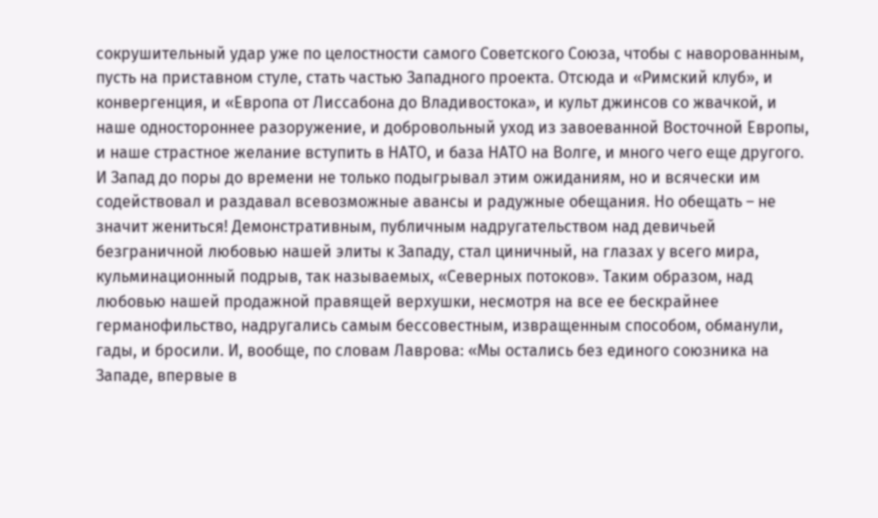сокрушительный удар уже по целостности самого Советского Союза, чтобы с наворованным, пусть на приставном стуле, стать частью Западного проекта. Отсюда и «Римский клуб», и конвергенция, и «Европа от Лиссабона до Владивостока», и культ джинсов со жвачкой, и наше одностороннее разоружение, и добровольный уход из завоеванной Восточной Европы, и наше страстное желание вступить в НАТО, и база НАТО на Волге, и много чего еще другого. И Запад до поры до времени не только подыгрывал этим ожиданиям, но и всячески им содействовал и раздавал всевозможные авансы и радужные обещания. Но обещать – не значит жениться! Демонстративным, публичным надругательством над девичьей безграничной любовью нашей элиты к Западу, стал циничный, на глазах у всего мира, кульминационный подрыв, так называемых, «Северных потоков». Таким образом, над любовью нашей продажной правящей верхушки, несмотря на все ее бескрайнее германофильство, надругались самым бессовестным, извращенным способом, обманули, гады, и бросили. И, вообще, по словам Лаврова: «Мы остались без единого союзника на Западе, впервые в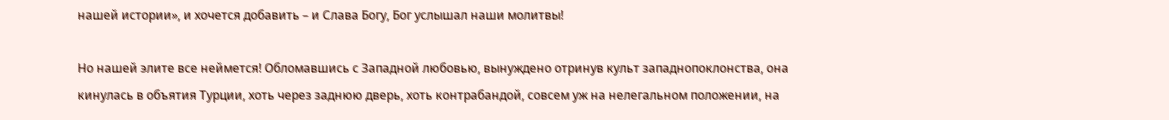нашей истории», и хочется добавить – и Слава Богу, Бог услышал наши молитвы!

Но нашей элите все неймется! Обломавшись с Западной любовью, вынуждено отринув культ западнопоклонства, она кинулась в объятия Турции, хоть через заднюю дверь, хоть контрабандой, совсем уж на нелегальном положении, на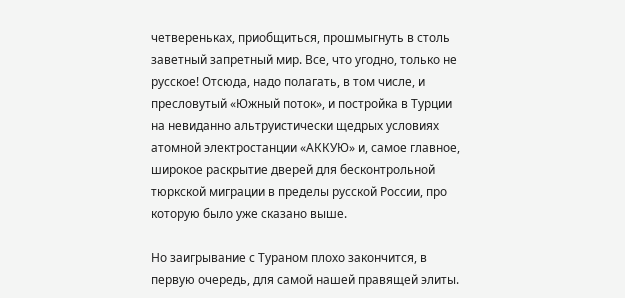четвереньках, приобщиться, прошмыгнуть в столь заветный запретный мир. Все, что угодно, только не русское! Отсюда, надо полагать, в том числе, и пресловутый «Южный поток», и постройка в Турции на невиданно альтруистически щедрых условиях атомной электростанции «АККУЮ» и, самое главное, широкое раскрытие дверей для бесконтрольной тюркской миграции в пределы русской России, про которую было уже сказано выше.

Но заигрывание с Тураном плохо закончится, в первую очередь, для самой нашей правящей элиты.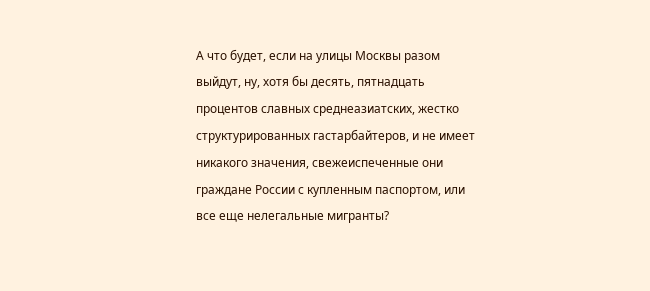А что будет, если на улицы Москвы разом выйдут, ну, хотя бы десять, пятнадцать процентов славных среднеазиатских, жестко структурированных гастарбайтеров, и не имеет никакого значения, свежеиспеченные они граждане России с купленным паспортом, или все еще нелегальные мигранты?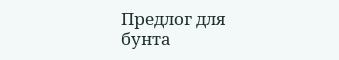Предлог для бунта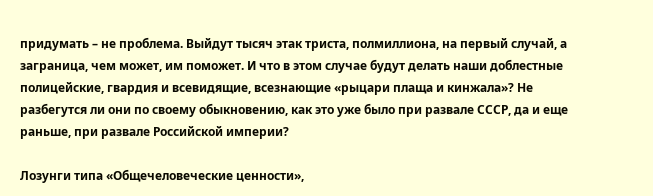придумать – не проблема. Выйдут тысяч этак триста, полмиллиона, на первый случай, а заграница, чем может, им поможет. И что в этом случае будут делать наши доблестные полицейские, гвардия и всевидящие, всезнающие «рыцари плаща и кинжала»? Не разбегутся ли они по своему обыкновению, как это уже было при развале СССР, да и еще раньше, при развале Российской империи?

Лозунги типа «Общечеловеческие ценности»,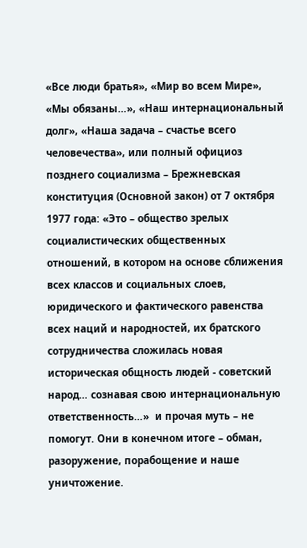«Все люди братья», «Мир во всем Мире», «Мы обязаны…», «Наш интернациональный долг», «Наша задача – счастье всего человечества», или полный официоз позднего социализма – Брежневская конституция (Основной закон) от 7 октября 1977 года: «Это – общество зрелых социалистических общественных отношений, в котором на основе сближения всех классов и социальных слоев, юридического и фактического равенства всех наций и народностей, их братского сотрудничества сложилась новая историческая общность людей - советский народ… сознавая свою интернациональную ответственность…»  и прочая муть – не помогут. Они в конечном итоге – обман, разоружение, порабощение и наше уничтожение.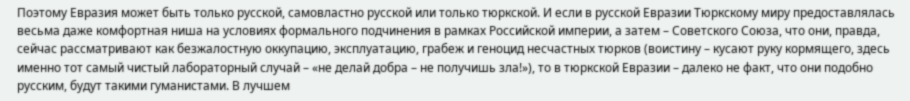Поэтому Евразия может быть только русской, самовластно русской или только тюркской. И если в русской Евразии Тюркскому миру предоставлялась весьма даже комфортная ниша на условиях формального подчинения в рамках Российской империи, а затем – Советского Союза, что они, правда, сейчас рассматривают как безжалостную оккупацию, эксплуатацию, грабеж и геноцид несчастных тюрков (воистину – кусают руку кормящего, здесь именно тот самый чистый лабораторный случай – «не делай добра – не получишь зла!»), то в тюркской Евразии – далеко не факт, что они подобно русским, будут такими гуманистами. В лучшем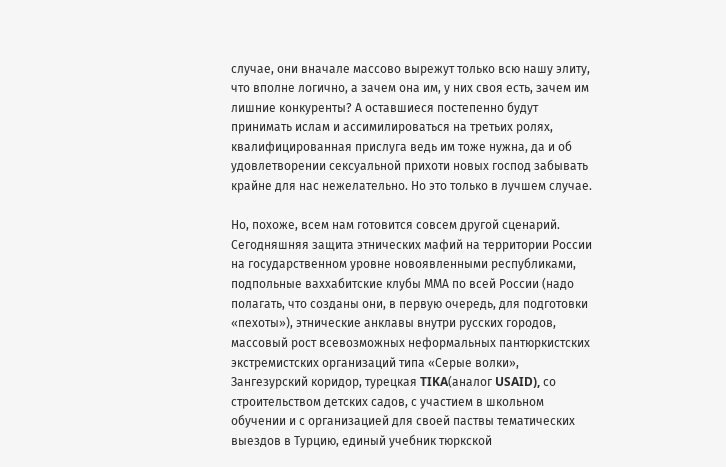случае, они вначале массово вырежут только всю нашу элиту, что вполне логично, а зачем она им, у них своя есть, зачем им лишние конкуренты? А оставшиеся постепенно будут принимать ислам и ассимилироваться на третьих ролях, квалифицированная прислуга ведь им тоже нужна, да и об удовлетворении сексуальной прихоти новых господ забывать крайне для нас нежелательно. Но это только в лучшем случае.

Но, похоже, всем нам готовится совсем другой сценарий. Сегодняшняя защита этнических мафий на территории России на государственном уровне новоявленными республиками, подпольные ваххабитские клубы ММА по всей России (надо полагать, что созданы они, в первую очередь, для подготовки «пехоты»), этнические анклавы внутри русских городов, массовый рост всевозможных неформальных пантюркистских экстремистских организаций типа «Серые волки», Зангезурский коридор, турецкая TIKA(аналог USAID), со строительством детских садов, с участием в школьном обучении и с организацией для своей паствы тематических выездов в Турцию, единый учебник тюркской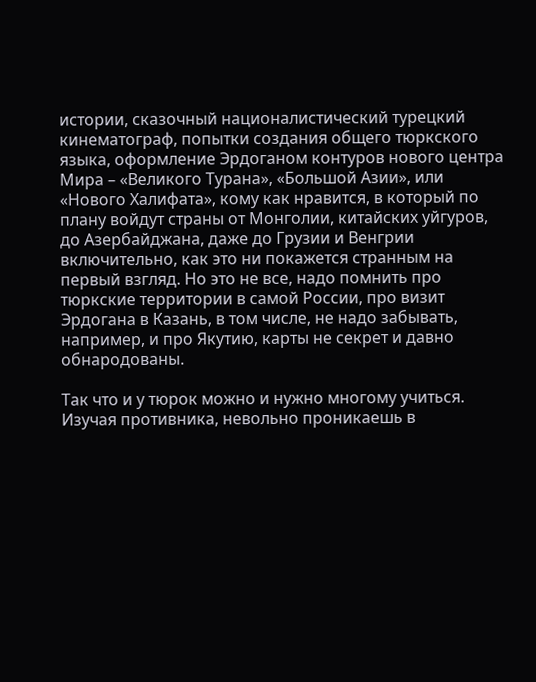истории, сказочный националистический турецкий кинематограф, попытки создания общего тюркского языка, оформление Эрдоганом контуров нового центра Мира – «Великого Турана», «Большой Азии», или «Нового Халифата», кому как нравится, в который по плану войдут страны от Монголии, китайских уйгуров, до Азербайджана, даже до Грузии и Венгрии включительно, как это ни покажется странным на первый взгляд. Но это не все, надо помнить про тюркские территории в самой России, про визит Эрдогана в Казань, в том числе, не надо забывать, например, и про Якутию, карты не секрет и давно обнародованы.

Так что и у тюрок можно и нужно многому учиться. Изучая противника, невольно проникаешь в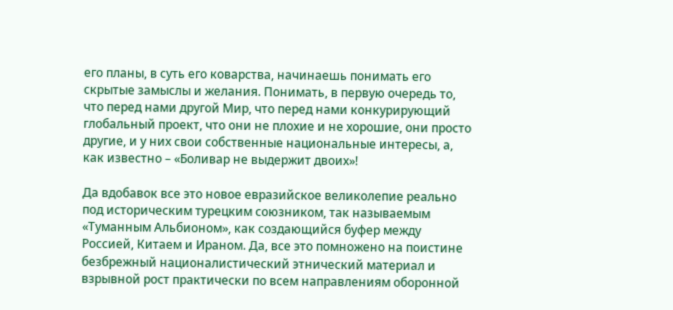его планы, в суть его коварства, начинаешь понимать его скрытые замыслы и желания. Понимать, в первую очередь то, что перед нами другой Мир, что перед нами конкурирующий глобальный проект, что они не плохие и не хорошие, они просто другие, и у них свои собственные национальные интересы, а, как известно – «Боливар не выдержит двоих»!

Да вдобавок все это новое евразийское великолепие реально под историческим турецким союзником, так называемым «Туманным Альбионом», как создающийся буфер между Россией, Китаем и Ираном. Да, все это помножено на поистине безбрежный националистический этнический материал и взрывной рост практически по всем направлениям оборонной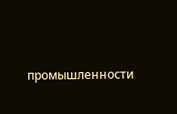промышленности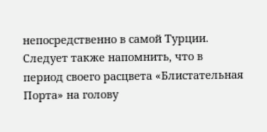непосредственно в самой Турции. Следует также напомнить, что в период своего расцвета «Блистательная Порта» на голову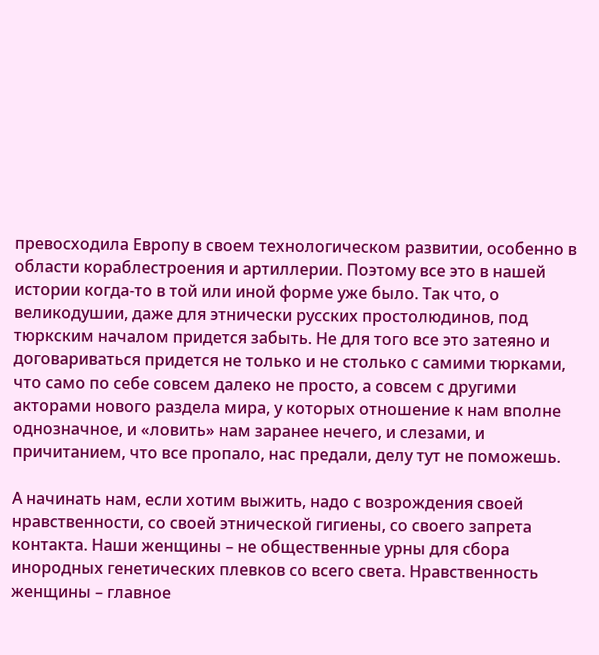превосходила Европу в своем технологическом развитии, особенно в области кораблестроения и артиллерии. Поэтому все это в нашей истории когда-то в той или иной форме уже было. Так что, о великодушии, даже для этнически русских простолюдинов, под тюркским началом придется забыть. Не для того все это затеяно и договариваться придется не только и не столько с самими тюрками, что само по себе совсем далеко не просто, а совсем с другими акторами нового раздела мира, у которых отношение к нам вполне однозначное, и «ловить» нам заранее нечего, и слезами, и причитанием, что все пропало, нас предали, делу тут не поможешь.

А начинать нам, если хотим выжить, надо с возрождения своей нравственности, со своей этнической гигиены, со своего запрета контакта. Наши женщины – не общественные урны для сбора инородных генетических плевков со всего света. Нравственность женщины – главное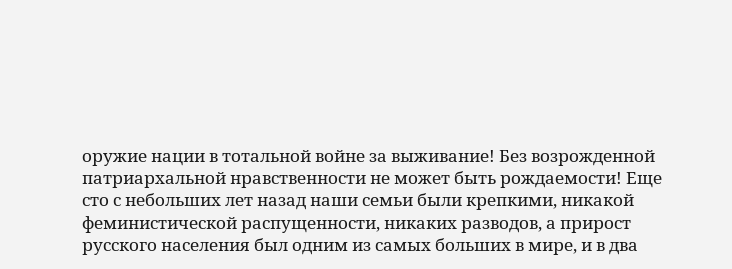оружие нации в тотальной войне за выживание! Без возрожденной патриархальной нравственности не может быть рождаемости! Еще сто с небольших лет назад наши семьи были крепкими, никакой феминистической распущенности, никаких разводов, а прирост русского населения был одним из самых больших в мире, и в два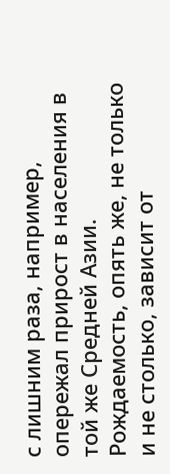с лишним раза, например, опережал прирост в населения в той же Средней Азии. Рождаемость, опять же, не только и не столько, зависит от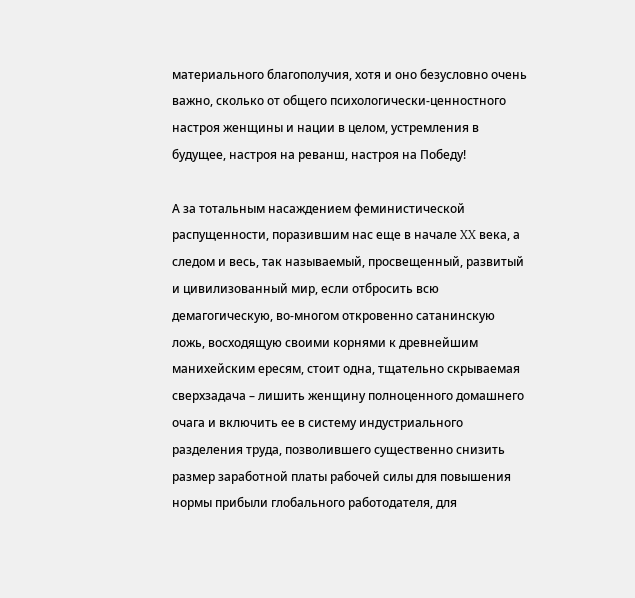материального благополучия, хотя и оно безусловно очень важно, сколько от общего психологически-ценностного настроя женщины и нации в целом, устремления в будущее, настроя на реванш, настроя на Победу!

А за тотальным насаждением феминистической распущенности, поразившим нас еще в начале XX века, а следом и весь, так называемый, просвещенный, развитый и цивилизованный мир, если отбросить всю демагогическую, во-многом откровенно сатанинскую ложь, восходящую своими корнями к древнейшим манихейским ересям, стоит одна, тщательно скрываемая сверхзадача – лишить женщину полноценного домашнего очага и включить ее в систему индустриального разделения труда, позволившего существенно снизить размер заработной платы рабочей силы для повышения нормы прибыли глобального работодателя, для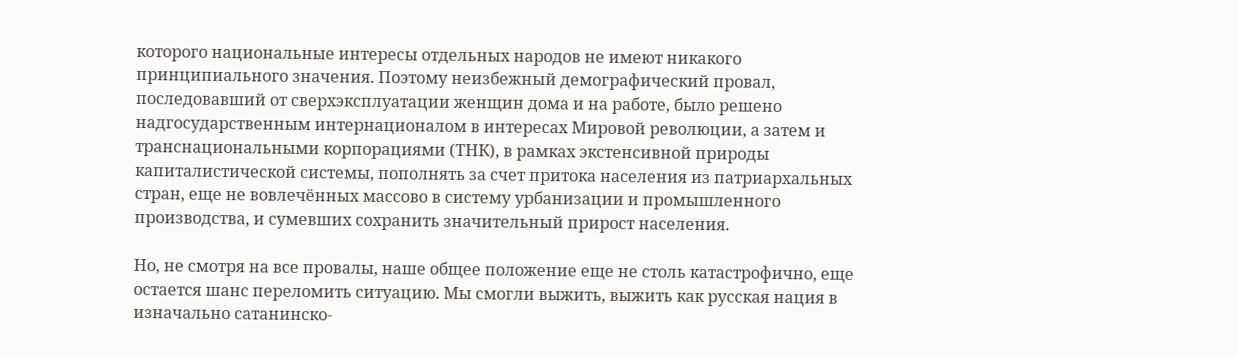которого национальные интересы отдельных народов не имеют никакого принципиального значения. Поэтому неизбежный демографический провал, последовавший от сверхэксплуатации женщин дома и на работе, было решено надгосударственным интернационалом в интересах Мировой революции, а затем и транснациональными корпорациями (ТНК), в рамках экстенсивной природы капиталистической системы, пополнять за счет притока населения из патриархальных стран, еще не вовлечённых массово в систему урбанизации и промышленного производства, и сумевших сохранить значительный прирост населения.

Но, не смотря на все провалы, наше общее положение еще не столь катастрофично, еще остается шанс переломить ситуацию. Мы смогли выжить, выжить как русская нация в изначально сатанинско-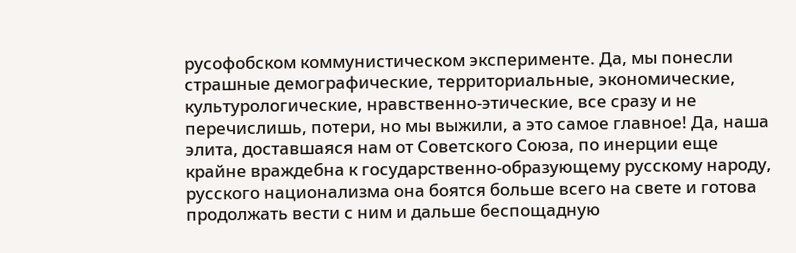русофобском коммунистическом эксперименте. Да, мы понесли страшные демографические, территориальные, экономические, культурологические, нравственно-этические, все сразу и не перечислишь, потери, но мы выжили, а это самое главное! Да, наша элита, доставшаяся нам от Советского Союза, по инерции еще крайне враждебна к государственно-образующему русскому народу, русского национализма она боятся больше всего на свете и готова продолжать вести с ним и дальше беспощадную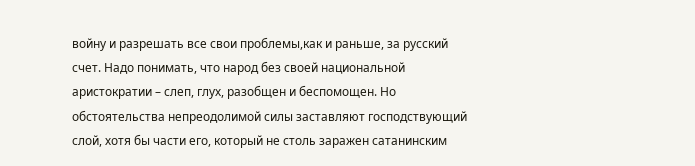войну и разрешать все свои проблемы,как и раньше, за русский счет. Надо понимать, что народ без своей национальной аристократии – слеп, глух, разобщен и беспомощен. Но обстоятельства непреодолимой силы заставляют господствующий слой, хотя бы части его, который не столь заражен сатанинским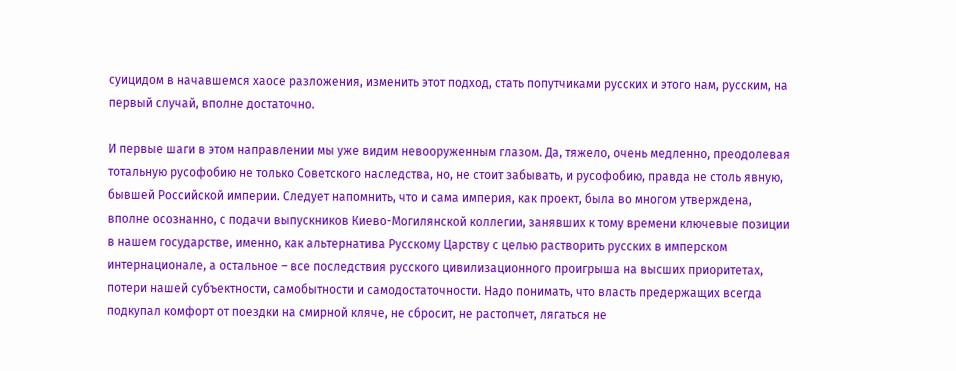суицидом в начавшемся хаосе разложения, изменить этот подход, стать попутчиками русских и этого нам, русским, на первый случай, вполне достаточно.

И первые шаги в этом направлении мы уже видим невооруженным глазом. Да, тяжело, очень медленно, преодолевая тотальную русофобию не только Советского наследства, но, не стоит забывать, и русофобию, правда не столь явную, бывшей Российской империи. Следует напомнить, что и сама империя, как проект, была во многом утверждена, вполне осознанно, с подачи выпускников Киево-Могилянской коллегии, занявших к тому времени ключевые позиции в нашем государстве, именно, как альтернатива Русскому Царству с целью растворить русских в имперском интернационале, а остальное – все последствия русского цивилизационного проигрыша на высших приоритетах, потери нашей субъектности, самобытности и самодостаточности. Надо понимать, что власть предержащих всегда подкупал комфорт от поездки на смирной кляче, не сбросит, не растопчет, лягаться не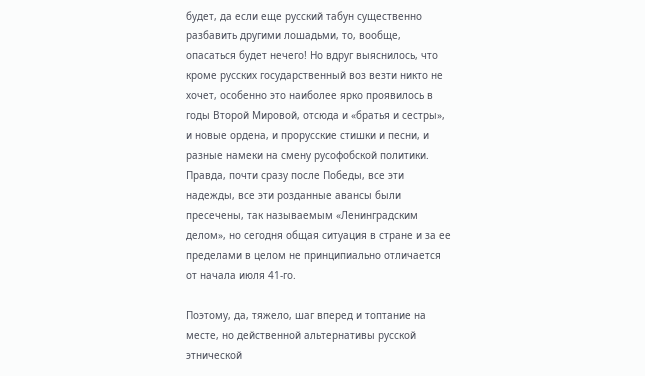будет, да если еще русский табун существенно разбавить другими лошадьми, то, вообще, опасаться будет нечего! Но вдруг выяснилось, что кроме русских государственный воз везти никто не хочет, особенно это наиболее ярко проявилось в годы Второй Мировой, отсюда и «братья и сестры», и новые ордена, и прорусские стишки и песни, и разные намеки на смену русофобской политики. Правда, почти сразу после Победы, все эти надежды, все эти розданные авансы были пресечены, так называемым «Ленинградским делом», но сегодня общая ситуация в стране и за ее пределами в целом не принципиально отличается от начала июля 41-го.

Поэтому, да, тяжело, шаг вперед и топтание на месте, но действенной альтернативы русской этнической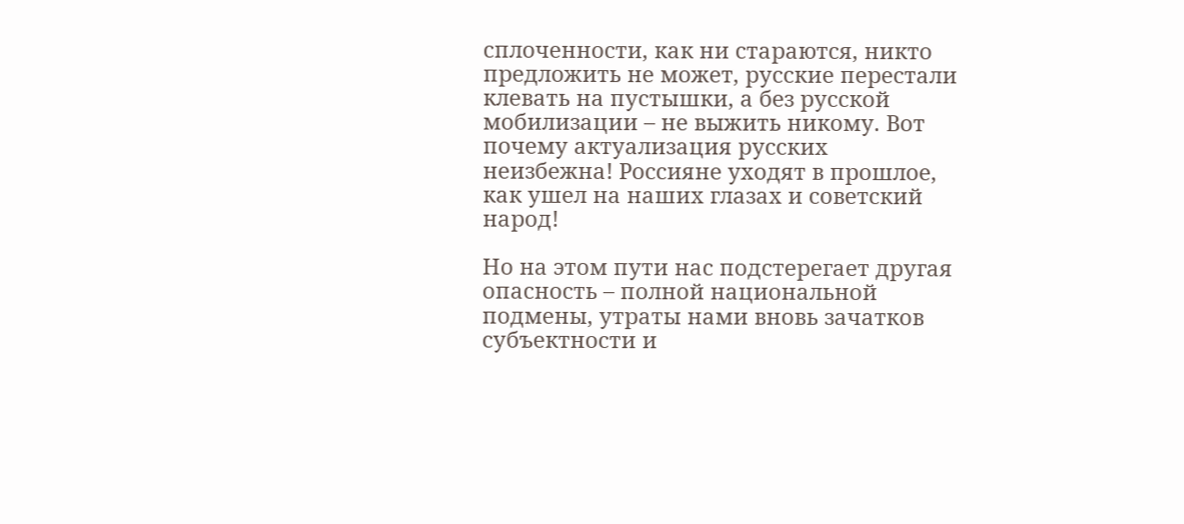сплоченности, как ни стараются, никто предложить не может, русские перестали клевать на пустышки, а без русской мобилизации – не выжить никому. Вот почему актуализация русских неизбежна! Россияне уходят в прошлое, как ушел на наших глазах и советский народ!

Но на этом пути нас подстерегает другая опасность – полной национальной подмены, утраты нами вновь зачатков субъектности и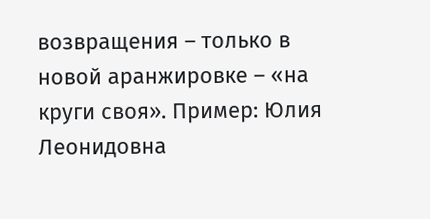возвращения – только в новой аранжировке – «на круги своя». Пример: Юлия Леонидовна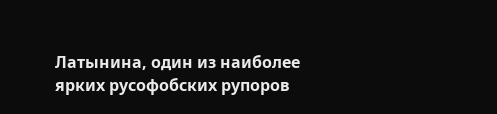Латынина, один из наиболее ярких русофобских рупоров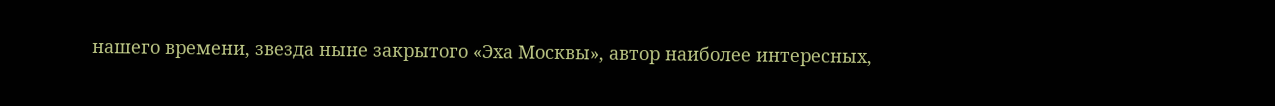нашего времени, звезда ныне закрытого «Эха Москвы», автор наиболее интересных,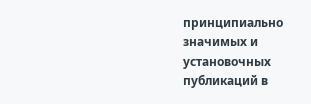принципиально значимых и установочных публикаций в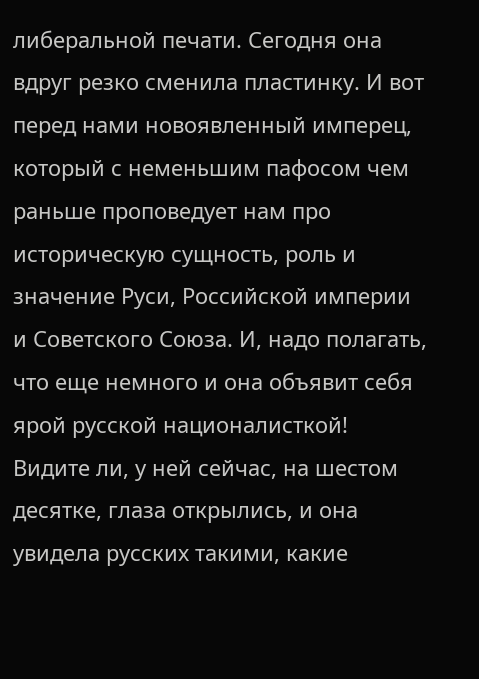либеральной печати. Сегодня она вдруг резко сменила пластинку. И вот перед нами новоявленный имперец, который с неменьшим пафосом чем раньше проповедует нам про историческую сущность, роль и значение Руси, Российской империи и Советского Союза. И, надо полагать, что еще немного и она объявит себя ярой русской националисткой! Видите ли, у ней сейчас, на шестом десятке, глаза открылись, и она увидела русских такими, какие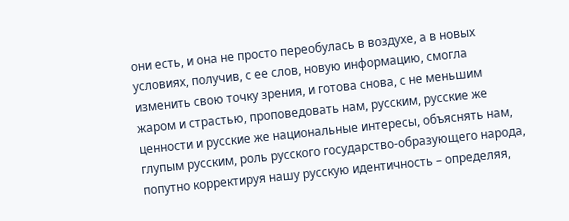они есть, и она не просто переобулась в воздухе, а в новых условиях, получив, с ее слов, новую информацию, смогла изменить свою точку зрения, и готова снова, с не меньшим жаром и страстью, проповедовать нам, русским, русские же ценности и русские же национальные интересы, объяснять нам, глупым русским, роль русского государство-образующего народа, попутно корректируя нашу русскую идентичность – определяя,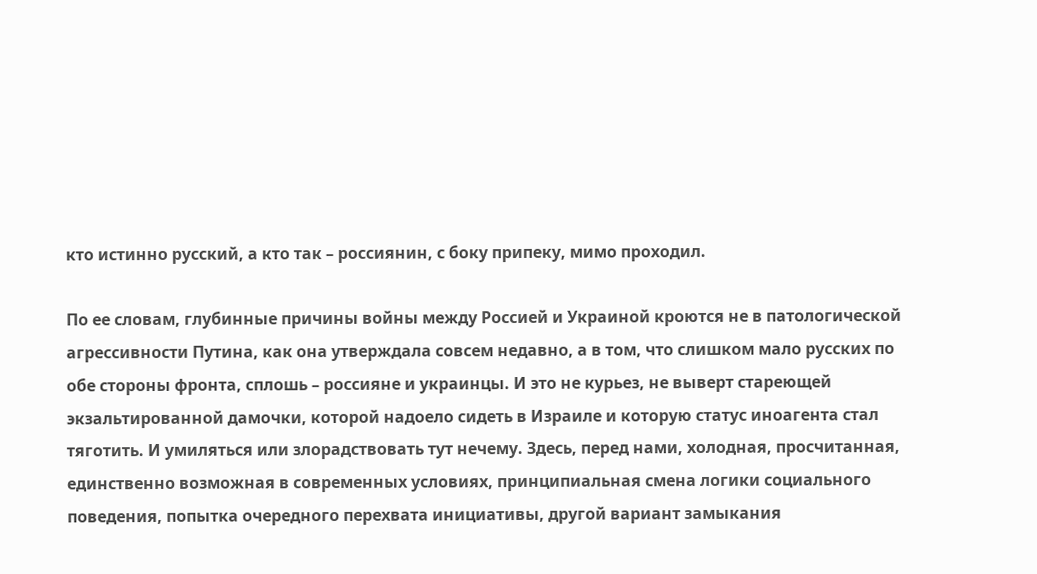кто истинно русский, а кто так – россиянин, с боку припеку, мимо проходил.

По ее словам, глубинные причины войны между Россией и Украиной кроются не в патологической агрессивности Путина, как она утверждала совсем недавно, а в том, что слишком мало русских по обе стороны фронта, сплошь – россияне и украинцы. И это не курьез, не выверт стареющей экзальтированной дамочки, которой надоело сидеть в Израиле и которую статус иноагента стал тяготить. И умиляться или злорадствовать тут нечему. Здесь, перед нами, холодная, просчитанная, единственно возможная в современных условиях, принципиальная смена логики социального поведения, попытка очередного перехвата инициативы, другой вариант замыкания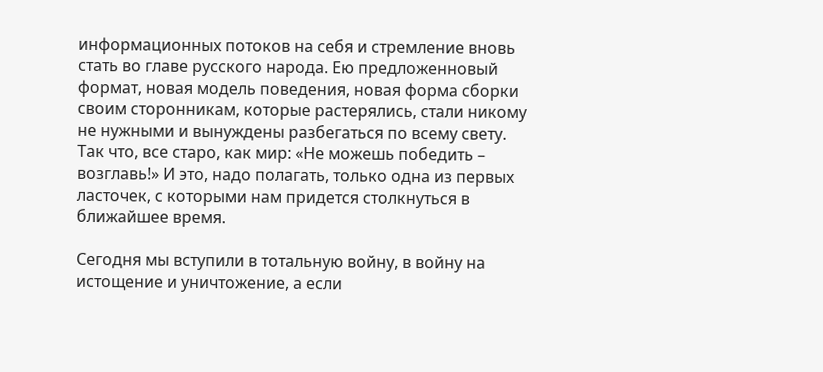информационных потоков на себя и стремление вновь стать во главе русского народа. Ею предложенновый формат, новая модель поведения, новая форма сборки своим сторонникам, которые растерялись, стали никому не нужными и вынуждены разбегаться по всему свету. Так что, все старо, как мир: «Не можешь победить – возглавь!» И это, надо полагать, только одна из первых ласточек, с которыми нам придется столкнуться в ближайшее время.

Сегодня мы вступили в тотальную войну, в войну на истощение и уничтожение, а если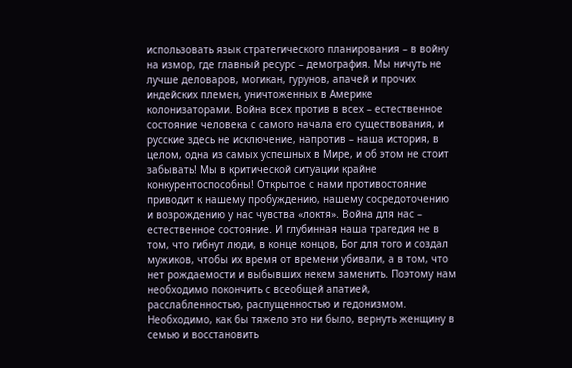использовать язык стратегического планирования – в войну на измор, где главный ресурс – демография. Мы ничуть не лучше деловаров, могикан, гурунов, апачей и прочих индейских племен, уничтоженных в Америке колонизаторами. Война всех против в всех – естественное состояние человека с самого начала его существования, и русские здесь не исключение, напротив – наша история, в целом, одна из самых успешных в Мире, и об этом не стоит забывать! Мы в критической ситуации крайне конкурентоспособны! Открытое с нами противостояние приводит к нашему пробуждению, нашему сосредоточению и возрождению у нас чувства «локтя». Война для нас – естественное состояние. И глубинная наша трагедия не в том, что гибнут люди, в конце концов, Бог для того и создал мужиков, чтобы их время от времени убивали, а в том, что нет рождаемости и выбывших некем заменить. Поэтому нам необходимо покончить с всеобщей апатией, расслабленностью, распущенностью и гедонизмом. Необходимо, как бы тяжело это ни было, вернуть женщину в семью и восстановить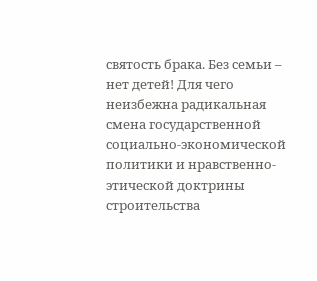святость брака. Без семьи – нет детей! Для чего неизбежна радикальная смена государственной социально-экономической политики и нравственно-этической доктрины строительства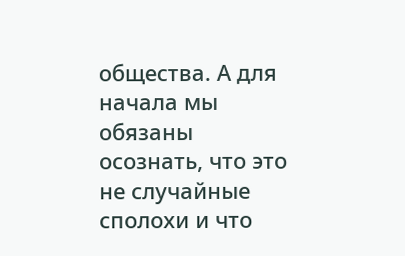общества. А для начала мы обязаны осознать, что это не случайные сполохи и что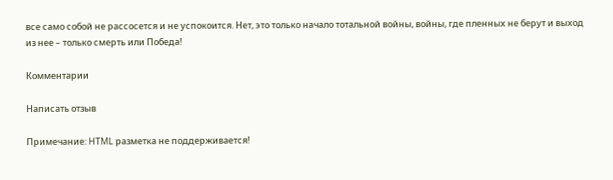все само собой не рассосется и не успокоится. Нет, это только начало тотальной войны, войны, где пленных не берут и выход из нее – только смерть или Победа!

Комментарии

Написать отзыв

Примечание: HTML разметка не поддерживается!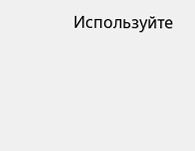Используйте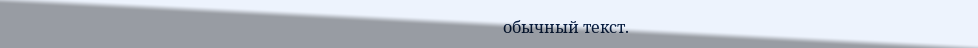обычный текст.